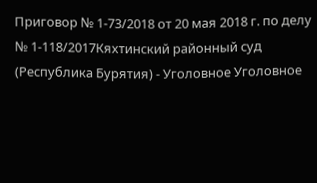Приговор № 1-73/2018 от 20 мая 2018 г. по делу № 1-118/2017Кяхтинский районный суд (Республика Бурятия) - Уголовное Уголовное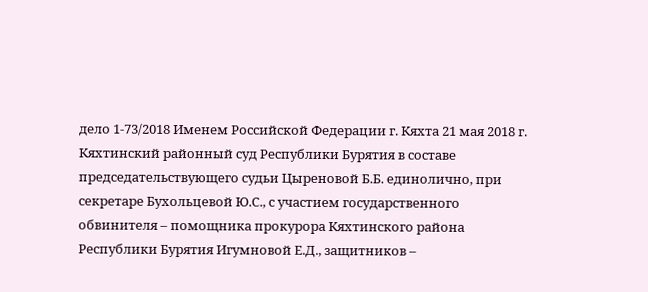дело 1-73/2018 Именем Российской Федерации г. Кяхта 21 мая 2018 г. Кяхтинский районный суд Республики Бурятия в составе председательствующего судьи Цыреновой Б.Б. единолично, при секретаре Бухольцевой Ю.С., с участием государственного обвинителя – помощника прокурора Кяхтинского района Республики Бурятия Игумновой Е.Д., защитников –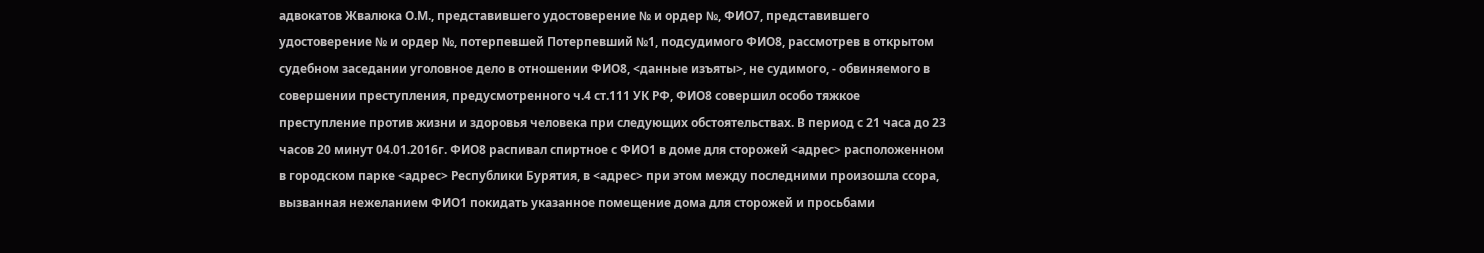адвокатов Жвалюка О.М., представившего удостоверение № и ордер №, ФИО7, представившего удостоверение № и ордер №, потерпевшей Потерпевший №1, подсудимого ФИО8, рассмотрев в открытом судебном заседании уголовное дело в отношении ФИО8, <данные изъяты>, не судимого, - обвиняемого в совершении преступления, предусмотренного ч.4 ст.111 УК РФ, ФИО8 совершил особо тяжкое преступление против жизни и здоровья человека при следующих обстоятельствах. В период с 21 часа до 23 часов 20 минут 04.01.2016г. ФИО8 распивал спиртное с ФИО1 в доме для сторожей <адрес> расположенном в городском парке <адрес> Республики Бурятия, в <адрес> при этом между последними произошла ссора, вызванная нежеланием ФИО1 покидать указанное помещение дома для сторожей и просьбами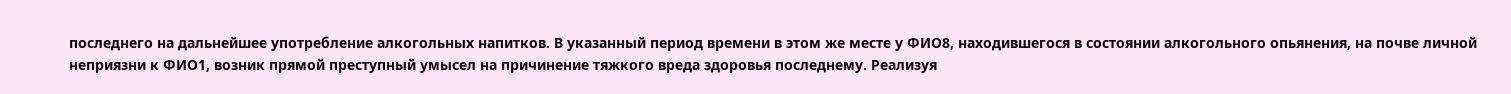последнего на дальнейшее употребление алкогольных напитков. В указанный период времени в этом же месте у ФИО8, находившегося в состоянии алкогольного опьянения, на почве личной неприязни к ФИО1, возник прямой преступный умысел на причинение тяжкого вреда здоровья последнему. Реализуя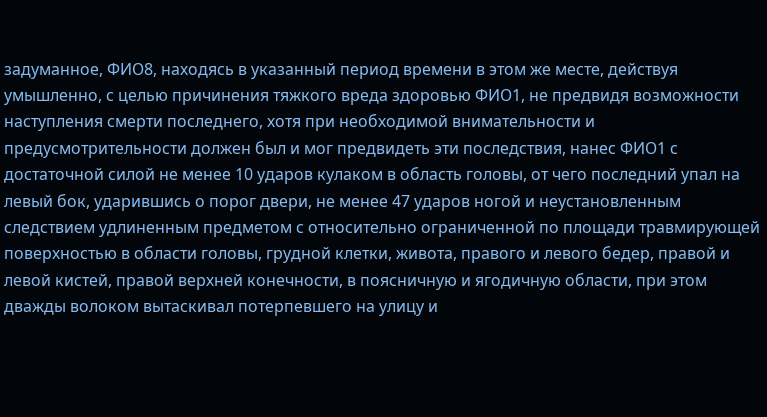задуманное, ФИО8, находясь в указанный период времени в этом же месте, действуя умышленно, с целью причинения тяжкого вреда здоровью ФИО1, не предвидя возможности наступления смерти последнего, хотя при необходимой внимательности и предусмотрительности должен был и мог предвидеть эти последствия, нанес ФИО1 с достаточной силой не менее 10 ударов кулаком в область головы, от чего последний упал на левый бок, ударившись о порог двери, не менее 47 ударов ногой и неустановленным следствием удлиненным предметом с относительно ограниченной по площади травмирующей поверхностью в области головы, грудной клетки, живота, правого и левого бедер, правой и левой кистей, правой верхней конечности, в поясничную и ягодичную области, при этом дважды волоком вытаскивал потерпевшего на улицу и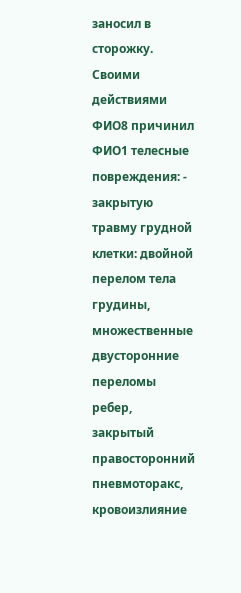заносил в сторожку. Своими действиями ФИО8 причинил ФИО1 телесные повреждения: - закрытую травму грудной клетки: двойной перелом тела грудины, множественные двусторонние переломы ребер, закрытый правосторонний пневмоторакс, кровоизлияние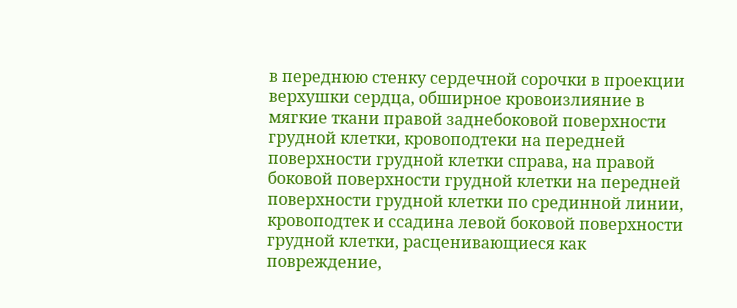в переднюю стенку сердечной сорочки в проекции верхушки сердца, обширное кровоизлияние в мягкие ткани правой заднебоковой поверхности грудной клетки, кровоподтеки на передней поверхности грудной клетки справа, на правой боковой поверхности грудной клетки на передней поверхности грудной клетки по срединной линии, кровоподтек и ссадина левой боковой поверхности грудной клетки, расценивающиеся как повреждение,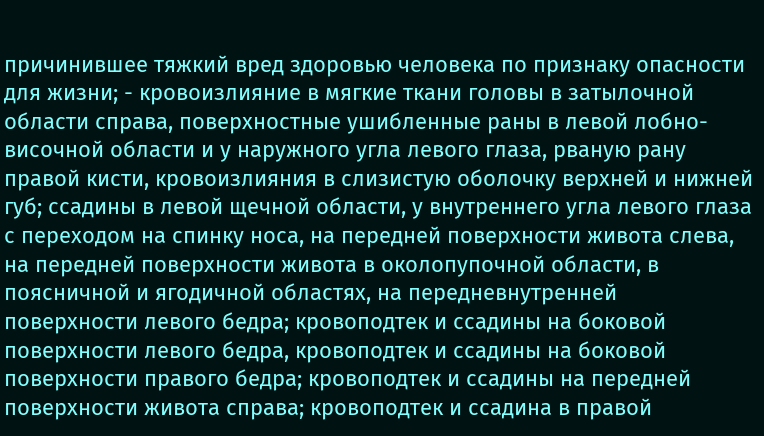причинившее тяжкий вред здоровью человека по признаку опасности для жизни; - кровоизлияние в мягкие ткани головы в затылочной области справа, поверхностные ушибленные раны в левой лобно-височной области и у наружного угла левого глаза, рваную рану правой кисти, кровоизлияния в слизистую оболочку верхней и нижней губ; ссадины в левой щечной области, у внутреннего угла левого глаза с переходом на спинку носа, на передней поверхности живота слева, на передней поверхности живота в околопупочной области, в поясничной и ягодичной областях, на передневнутренней поверхности левого бедра; кровоподтек и ссадины на боковой поверхности левого бедра, кровоподтек и ссадины на боковой поверхности правого бедра; кровоподтек и ссадины на передней поверхности живота справа; кровоподтек и ссадина в правой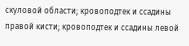скуловой области; кровоподтек и ссадины правой кисти; кровоподтек и ссадины левой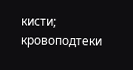кисти; кровоподтеки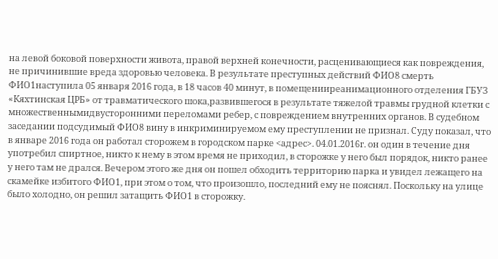на левой боковой поверхности живота, правой верхней конечности, расценивающиеся как повреждения, не причинившие вреда здоровью человека. В результате преступных действий ФИО8 смерть ФИО1наступила 05 января 2016 года, в 18 часов 40 минут, в помещенииреанимационного отделения ГБУЗ «Кяхтинская ЦРБ» от травматического шока,развившегося в результате тяжелой травмы грудной клетки с множественнымидвусторонними переломами ребер, с повреждением внутренних органов. В судебном заседании подсудимый ФИО8 вину в инкриминируемом ему преступлении не признал. Суду показал, что в январе 2016 года он работал сторожем в городском парке <адрес>. 04.01.2016г. он один в течение дня употребил спиртное, никто к нему в этом время не приходил, в сторожке у него был порядок, никто ранее у него там не дрался. Вечером этого же дня он пошел обходить территорию парка и увидел лежащего на скамейке избитого ФИО1, при этом о том, что произошло, последний ему не пояснял. Поскольку на улице было холодно, он решил затащить ФИО1 в сторожку.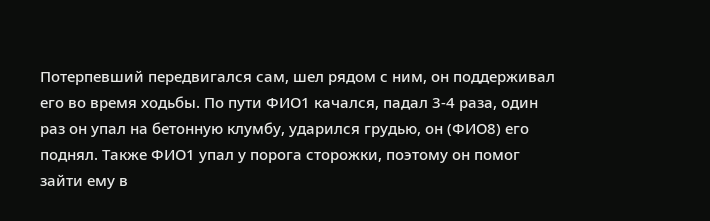Потерпевший передвигался сам, шел рядом с ним, он поддерживал его во время ходьбы. По пути ФИО1 качался, падал 3-4 раза, один раз он упал на бетонную клумбу, ударился грудью, он (ФИО8) его поднял. Также ФИО1 упал у порога сторожки, поэтому он помог зайти ему в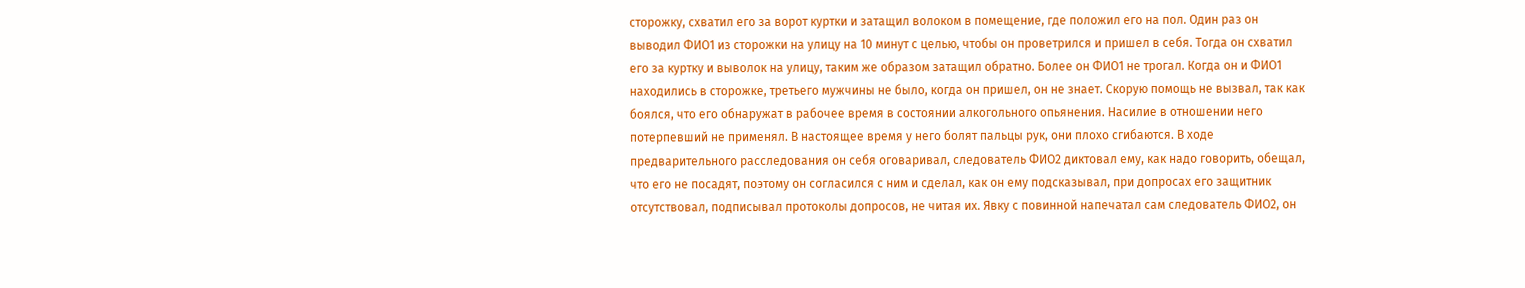сторожку, схватил его за ворот куртки и затащил волоком в помещение, где положил его на пол. Один раз он выводил ФИО1 из сторожки на улицу на 10 минут с целью, чтобы он проветрился и пришел в себя. Тогда он схватил его за куртку и выволок на улицу, таким же образом затащил обратно. Более он ФИО1 не трогал. Когда он и ФИО1 находились в сторожке, третьего мужчины не было, когда он пришел, он не знает. Скорую помощь не вызвал, так как боялся, что его обнаружат в рабочее время в состоянии алкогольного опьянения. Насилие в отношении него потерпевший не применял. В настоящее время у него болят пальцы рук, они плохо сгибаются. В ходе предварительного расследования он себя оговаривал, следователь ФИО2 диктовал ему, как надо говорить, обещал, что его не посадят, поэтому он согласился с ним и сделал, как он ему подсказывал, при допросах его защитник отсутствовал, подписывал протоколы допросов, не читая их. Явку с повинной напечатал сам следователь ФИО2, он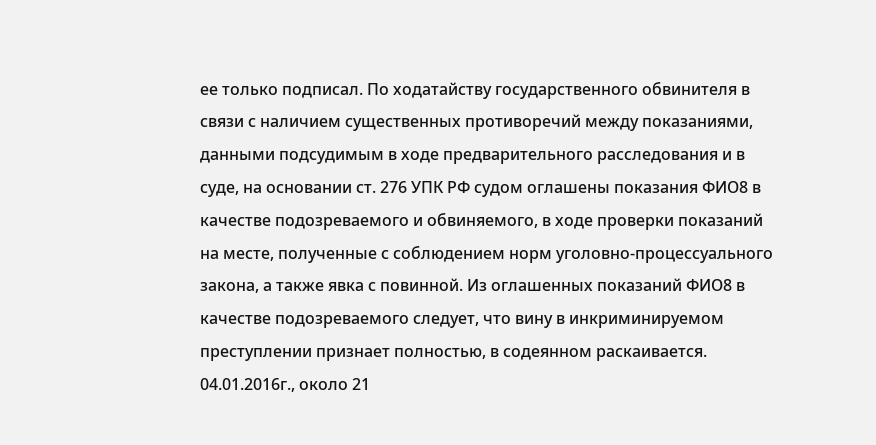ее только подписал. По ходатайству государственного обвинителя в связи с наличием существенных противоречий между показаниями, данными подсудимым в ходе предварительного расследования и в суде, на основании ст. 276 УПК РФ судом оглашены показания ФИО8 в качестве подозреваемого и обвиняемого, в ходе проверки показаний на месте, полученные с соблюдением норм уголовно-процессуального закона, а также явка с повинной. Из оглашенных показаний ФИО8 в качестве подозреваемого следует, что вину в инкриминируемом преступлении признает полностью, в содеянном раскаивается. 04.01.2016г., около 21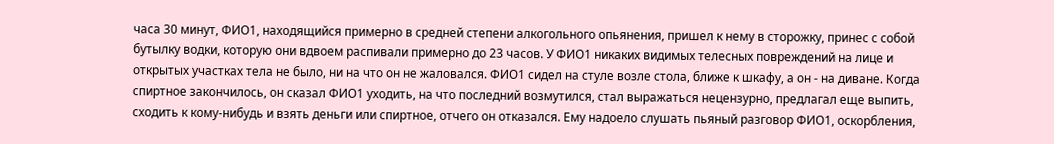часа 30 минут, ФИО1, находящийся примерно в средней степени алкогольного опьянения, пришел к нему в сторожку, принес с собой бутылку водки, которую они вдвоем распивали примерно до 23 часов. У ФИО1 никаких видимых телесных повреждений на лице и открытых участках тела не было, ни на что он не жаловался. ФИО1 сидел на стуле возле стола, ближе к шкафу, а он - на диване. Когда спиртное закончилось, он сказал ФИО1 уходить, на что последний возмутился, стал выражаться нецензурно, предлагал еще выпить, сходить к кому-нибудь и взять деньги или спиртное, отчего он отказался. Ему надоело слушать пьяный разговор ФИО1, оскорбления,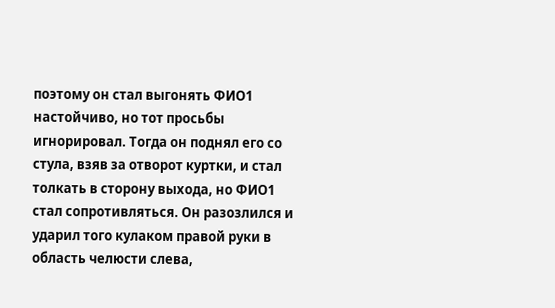поэтому он стал выгонять ФИО1 настойчиво, но тот просьбы игнорировал. Тогда он поднял его со стула, взяв за отворот куртки, и стал толкать в сторону выхода, но ФИО1 стал сопротивляться. Он разозлился и ударил того кулаком правой руки в область челюсти слева,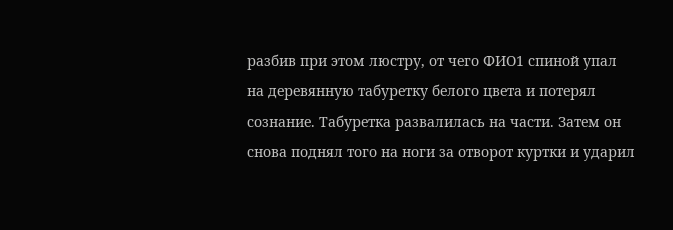разбив при этом люстру, от чего ФИО1 спиной упал на деревянную табуретку белого цвета и потерял сознание. Табуретка развалилась на части. Затем он снова поднял того на ноги за отворот куртки и ударил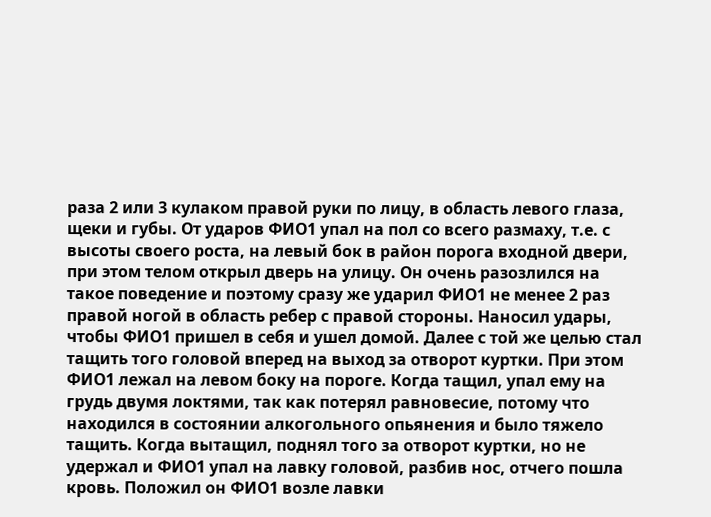раза 2 или 3 кулаком правой руки по лицу, в область левого глаза, щеки и губы. От ударов ФИО1 упал на пол со всего размаху, т.е. с высоты своего роста, на левый бок в район порога входной двери, при этом телом открыл дверь на улицу. Он очень разозлился на такое поведение и поэтому сразу же ударил ФИО1 не менее 2 раз правой ногой в область ребер с правой стороны. Наносил удары, чтобы ФИО1 пришел в себя и ушел домой. Далее с той же целью стал тащить того головой вперед на выход за отворот куртки. При этом ФИО1 лежал на левом боку на пороге. Когда тащил, упал ему на грудь двумя локтями, так как потерял равновесие, потому что находился в состоянии алкогольного опьянения и было тяжело тащить. Когда вытащил, поднял того за отворот куртки, но не удержал и ФИО1 упал на лавку головой, разбив нос, отчего пошла кровь. Положил он ФИО1 возле лавки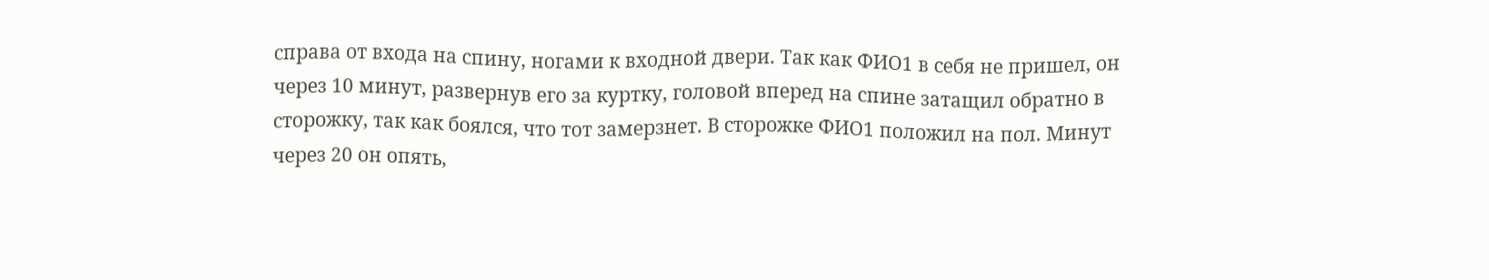справа от входа на спину, ногами к входной двери. Так как ФИО1 в себя не пришел, он через 10 минут, развернув его за куртку, головой вперед на спине затащил обратно в сторожку, так как боялся, что тот замерзнет. В сторожке ФИО1 положил на пол. Минут через 20 он опять,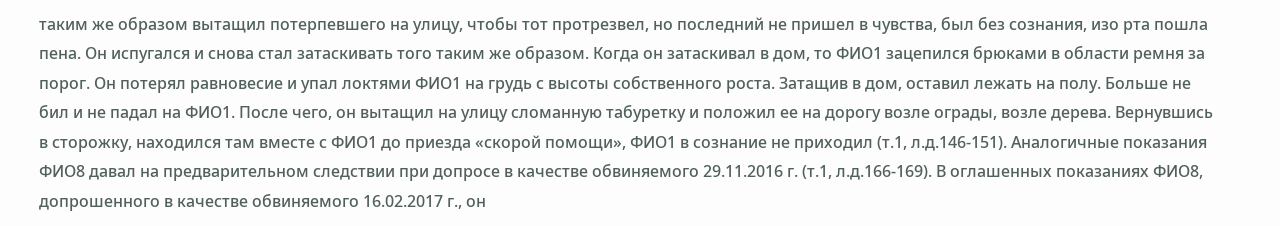таким же образом вытащил потерпевшего на улицу, чтобы тот протрезвел, но последний не пришел в чувства, был без сознания, изо рта пошла пена. Он испугался и снова стал затаскивать того таким же образом. Когда он затаскивал в дом, то ФИО1 зацепился брюками в области ремня за порог. Он потерял равновесие и упал локтями ФИО1 на грудь с высоты собственного роста. Затащив в дом, оставил лежать на полу. Больше не бил и не падал на ФИО1. После чего, он вытащил на улицу сломанную табуретку и положил ее на дорогу возле ограды, возле дерева. Вернувшись в сторожку, находился там вместе с ФИО1 до приезда «скорой помощи», ФИО1 в сознание не приходил (т.1, л.д.146-151). Аналогичные показания ФИО8 давал на предварительном следствии при допросе в качестве обвиняемого 29.11.2016 г. (т.1, л.д.166-169). В оглашенных показаниях ФИО8, допрошенного в качестве обвиняемого 16.02.2017 г., он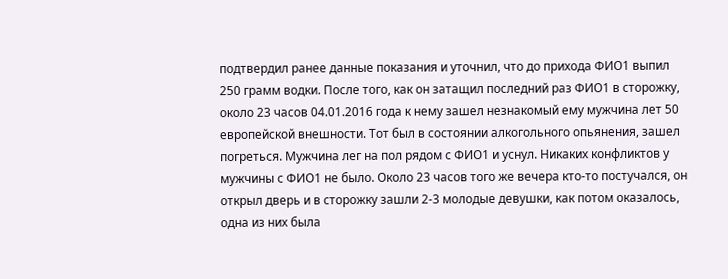подтвердил ранее данные показания и уточнил, что до прихода ФИО1 выпил 250 грамм водки. После того, как он затащил последний раз ФИО1 в сторожку, около 23 часов 04.01.2016 года к нему зашел незнакомый ему мужчина лет 50 европейской внешности. Тот был в состоянии алкогольного опьянения, зашел погреться. Мужчина лег на пол рядом с ФИО1 и уснул. Никаких конфликтов у мужчины с ФИО1 не было. Около 23 часов того же вечера кто-то постучался, он открыл дверь и в сторожку зашли 2-3 молодые девушки, как потом оказалось, одна из них была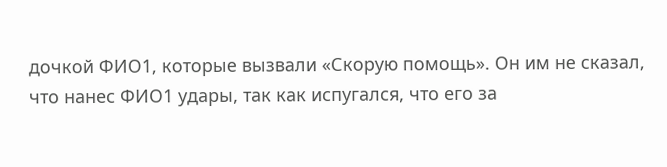дочкой ФИО1, которые вызвали «Скорую помощь». Он им не сказал, что нанес ФИО1 удары, так как испугался, что его за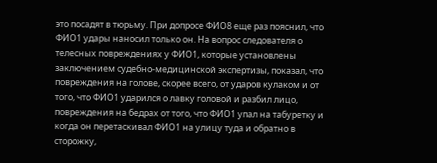это посадят в тюрьму. При допросе ФИО8 еще раз пояснил, что ФИО1 удары наносил только он. На вопрос следователя о телесных повреждениях у ФИО1, которые установлены заключением судебно-медицинской экспертизы, показал, что повреждения на голове, скорее всего, от ударов кулаком и от того, что ФИО1 ударился о лавку головой и разбил лицо, повреждения на бедрах от того, что ФИО1 упал на табуретку и когда он перетаскивал ФИО1 на улицу туда и обратно в сторожку,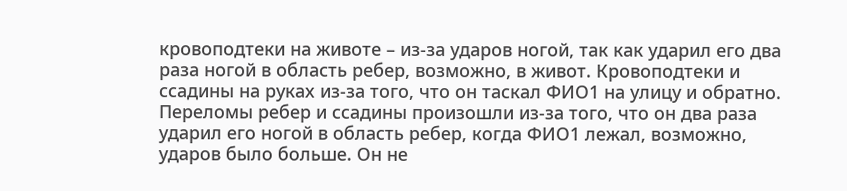кровоподтеки на животе – из-за ударов ногой, так как ударил его два раза ногой в область ребер, возможно, в живот. Кровоподтеки и ссадины на руках из-за того, что он таскал ФИО1 на улицу и обратно. Переломы ребер и ссадины произошли из-за того, что он два раза ударил его ногой в область ребер, когда ФИО1 лежал, возможно, ударов было больше. Он не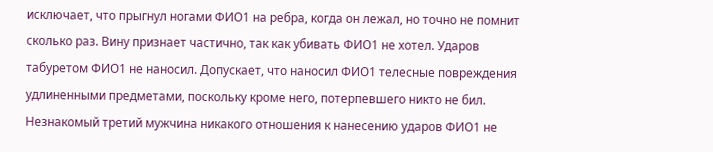исключает, что прыгнул ногами ФИО1 на ребра, когда он лежал, но точно не помнит сколько раз. Вину признает частично, так как убивать ФИО1 не хотел. Ударов табуретом ФИО1 не наносил. Допускает, что наносил ФИО1 телесные повреждения удлиненными предметами, поскольку кроме него, потерпевшего никто не бил. Незнакомый третий мужчина никакого отношения к нанесению ударов ФИО1 не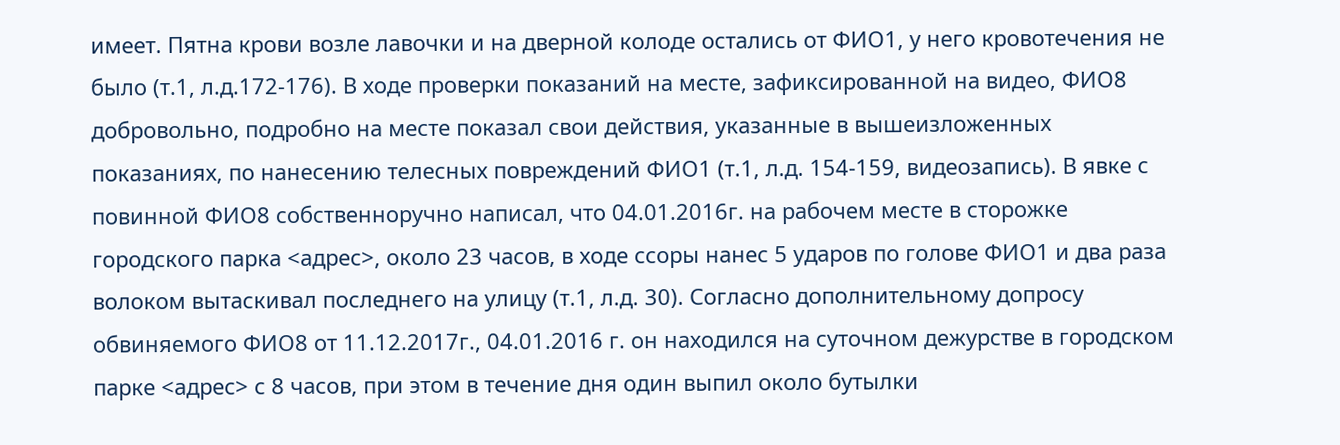имеет. Пятна крови возле лавочки и на дверной колоде остались от ФИО1, у него кровотечения не было (т.1, л.д.172-176). В ходе проверки показаний на месте, зафиксированной на видео, ФИО8 добровольно, подробно на месте показал свои действия, указанные в вышеизложенных показаниях, по нанесению телесных повреждений ФИО1 (т.1, л.д. 154-159, видеозапись). В явке с повинной ФИО8 собственноручно написал, что 04.01.2016г. на рабочем месте в сторожке городского парка <адрес>, около 23 часов, в ходе ссоры нанес 5 ударов по голове ФИО1 и два раза волоком вытаскивал последнего на улицу (т.1, л.д. 30). Согласно дополнительному допросу обвиняемого ФИО8 от 11.12.2017г., 04.01.2016 г. он находился на суточном дежурстве в городском парке <адрес> с 8 часов, при этом в течение дня один выпил около бутылки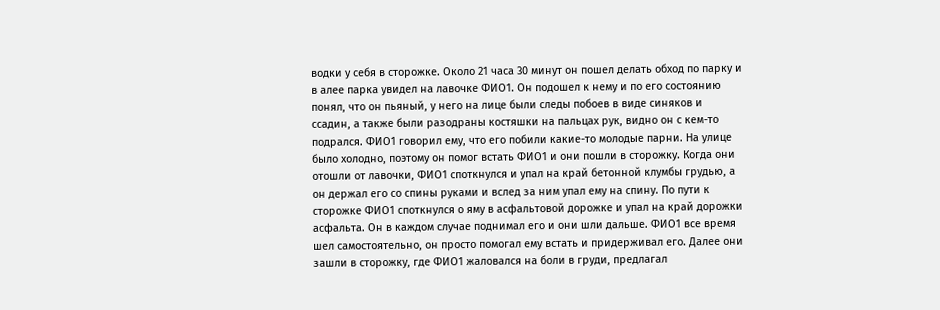водки у себя в сторожке. Около 21 часа 30 минут он пошел делать обход по парку и в алее парка увидел на лавочке ФИО1. Он подошел к нему и по его состоянию понял, что он пьяный, у него на лице были следы побоев в виде синяков и ссадин, а также были разодраны костяшки на пальцах рук, видно он с кем-то подрался. ФИО1 говорил ему, что его побили какие-то молодые парни. На улице было холодно, поэтому он помог встать ФИО1 и они пошли в сторожку. Когда они отошли от лавочки, ФИО1 споткнулся и упал на край бетонной клумбы грудью, а он держал его со спины руками и вслед за ним упал ему на спину. По пути к сторожке ФИО1 споткнулся о яму в асфальтовой дорожке и упал на край дорожки асфальта. Он в каждом случае поднимал его и они шли дальше. ФИО1 все время шел самостоятельно, он просто помогал ему встать и придерживал его. Далее они зашли в сторожку, где ФИО1 жаловался на боли в груди, предлагал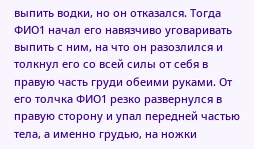выпить водки, но он отказался. Тогда ФИО1 начал его навязчиво уговаривать выпить с ним, на что он разозлился и толкнул его со всей силы от себя в правую часть груди обеими руками. От его толчка ФИО1 резко развернулся в правую сторону и упал передней частью тела, а именно грудью, на ножки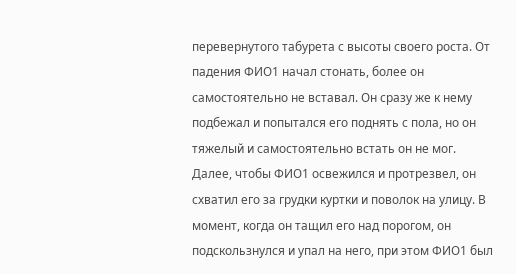перевернутого табурета с высоты своего роста. От падения ФИО1 начал стонать, более он самостоятельно не вставал. Он сразу же к нему подбежал и попытался его поднять с пола, но он тяжелый и самостоятельно встать он не мог. Далее, чтобы ФИО1 освежился и протрезвел, он схватил его за грудки куртки и поволок на улицу. В момент, когда он тащил его над порогом, он подскользнулся и упал на него, при этом ФИО1 был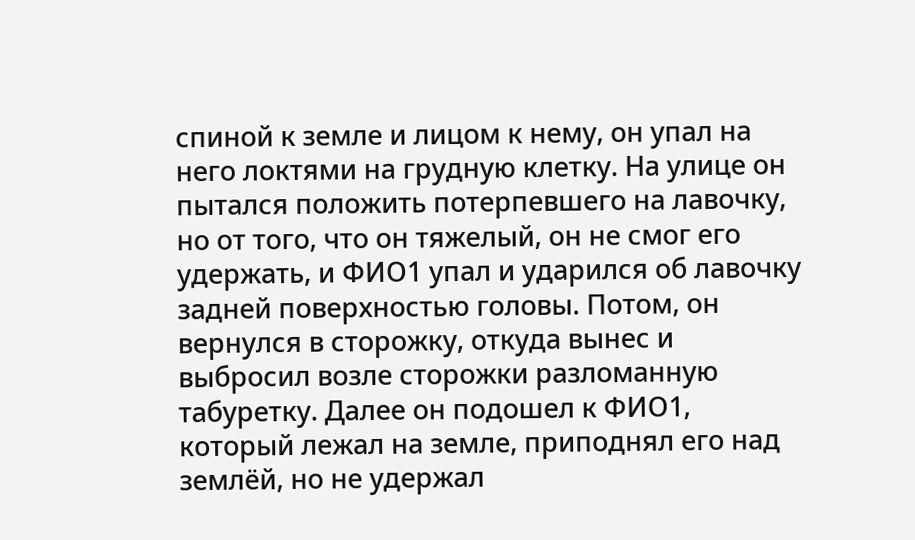спиной к земле и лицом к нему, он упал на него локтями на грудную клетку. На улице он пытался положить потерпевшего на лавочку, но от того, что он тяжелый, он не смог его удержать, и ФИО1 упал и ударился об лавочку задней поверхностью головы. Потом, он вернулся в сторожку, откуда вынес и выбросил возле сторожки разломанную табуретку. Далее он подошел к ФИО1, который лежал на земле, приподнял его над землёй, но не удержал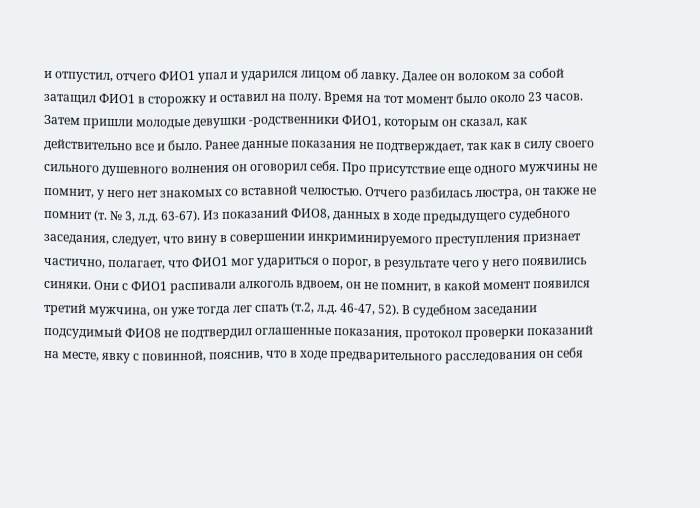и отпустил, отчего ФИО1 упал и ударился лицом об лавку. Далее он волоком за собой затащил ФИО1 в сторожку и оставил на полу. Время на тот момент было около 23 часов. Затем пришли молодые девушки -родственники ФИО1, которым он сказал, как действительно все и было. Ранее данные показания не подтверждает, так как в силу своего сильного душевного волнения он оговорил себя. Про присутствие еще одного мужчины не помнит, у него нет знакомых со вставной челюстью. Отчего разбилась люстра, он также не помнит (т. № 3, л.д. 63-67). Из показаний ФИО8, данных в ходе предыдущего судебного заседания, следует, что вину в совершении инкриминируемого преступления признает частично, полагает, что ФИО1 мог удариться о порог, в результате чего у него появились синяки. Они с ФИО1 распивали алкоголь вдвоем, он не помнит, в какой момент появился третий мужчина, он уже тогда лег спать (т.2, л.д. 46-47, 52). В судебном заседании подсудимый ФИО8 не подтвердил оглашенные показания, протокол проверки показаний на месте, явку с повинной, пояснив, что в ходе предварительного расследования он себя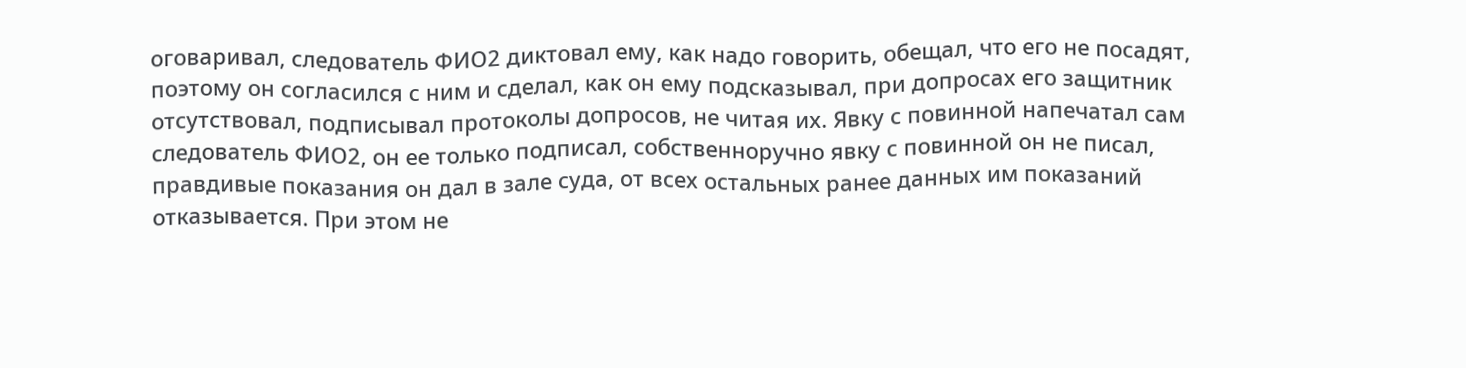оговаривал, следователь ФИО2 диктовал ему, как надо говорить, обещал, что его не посадят, поэтому он согласился с ним и сделал, как он ему подсказывал, при допросах его защитник отсутствовал, подписывал протоколы допросов, не читая их. Явку с повинной напечатал сам следователь ФИО2, он ее только подписал, собственноручно явку с повинной он не писал, правдивые показания он дал в зале суда, от всех остальных ранее данных им показаний отказывается. При этом не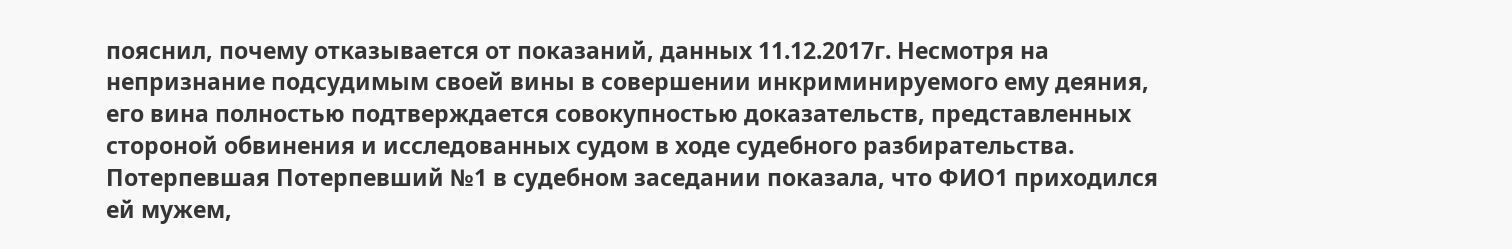пояснил, почему отказывается от показаний, данных 11.12.2017г. Несмотря на непризнание подсудимым своей вины в совершении инкриминируемого ему деяния, его вина полностью подтверждается совокупностью доказательств, представленных стороной обвинения и исследованных судом в ходе судебного разбирательства. Потерпевшая Потерпевший №1 в судебном заседании показала, что ФИО1 приходился ей мужем,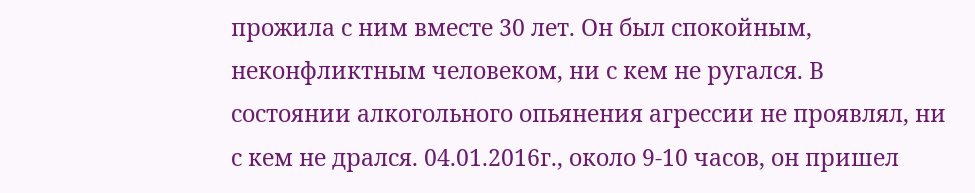прожила с ним вместе 30 лет. Он был спокойным, неконфликтным человеком, ни с кем не ругался. В состоянии алкогольного опьянения агрессии не проявлял, ни с кем не дрался. 04.01.2016г., около 9-10 часов, он пришел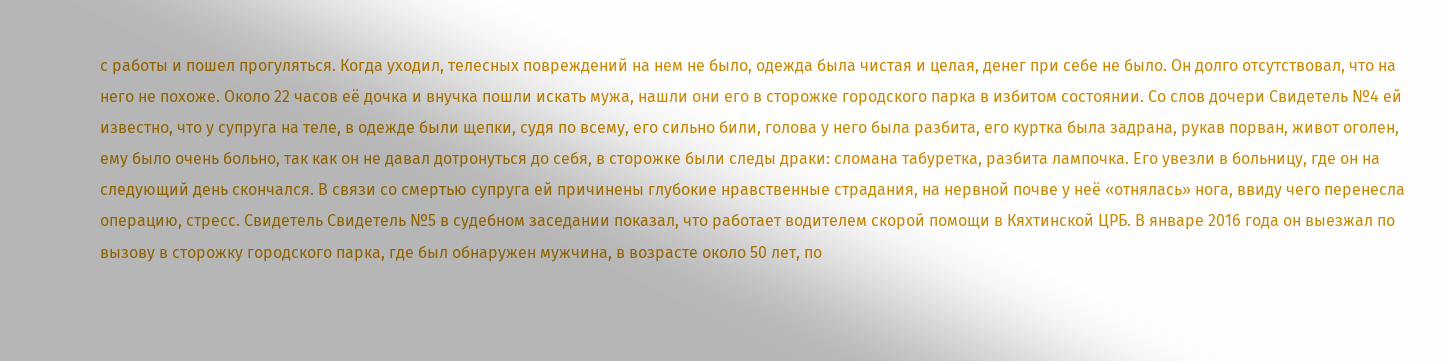с работы и пошел прогуляться. Когда уходил, телесных повреждений на нем не было, одежда была чистая и целая, денег при себе не было. Он долго отсутствовал, что на него не похоже. Около 22 часов её дочка и внучка пошли искать мужа, нашли они его в сторожке городского парка в избитом состоянии. Со слов дочери Свидетель №4 ей известно, что у супруга на теле, в одежде были щепки, судя по всему, его сильно били, голова у него была разбита, его куртка была задрана, рукав порван, живот оголен, ему было очень больно, так как он не давал дотронуться до себя, в сторожке были следы драки: сломана табуретка, разбита лампочка. Его увезли в больницу, где он на следующий день скончался. В связи со смертью супруга ей причинены глубокие нравственные страдания, на нервной почве у неё «отнялась» нога, ввиду чего перенесла операцию, стресс. Свидетель Свидетель №5 в судебном заседании показал, что работает водителем скорой помощи в Кяхтинской ЦРБ. В январе 2016 года он выезжал по вызову в сторожку городского парка, где был обнаружен мужчина, в возрасте около 50 лет, по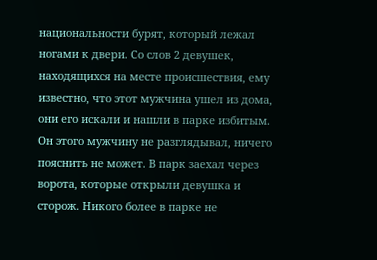национальности бурят, который лежал ногами к двери. Со слов 2 девушек, находящихся на месте происшествия, ему известно, что этот мужчина ушел из дома, они его искали и нашли в парке избитым. Он этого мужчину не разглядывал, ничего пояснить не может. В парк заехал через ворота, которые открыли девушка и сторож. Никого более в парке не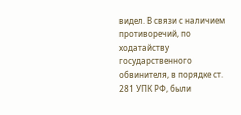видел. В связи с наличием противоречий, по ходатайству государственного обвинителя, в порядке ст. 281 УПК РФ, были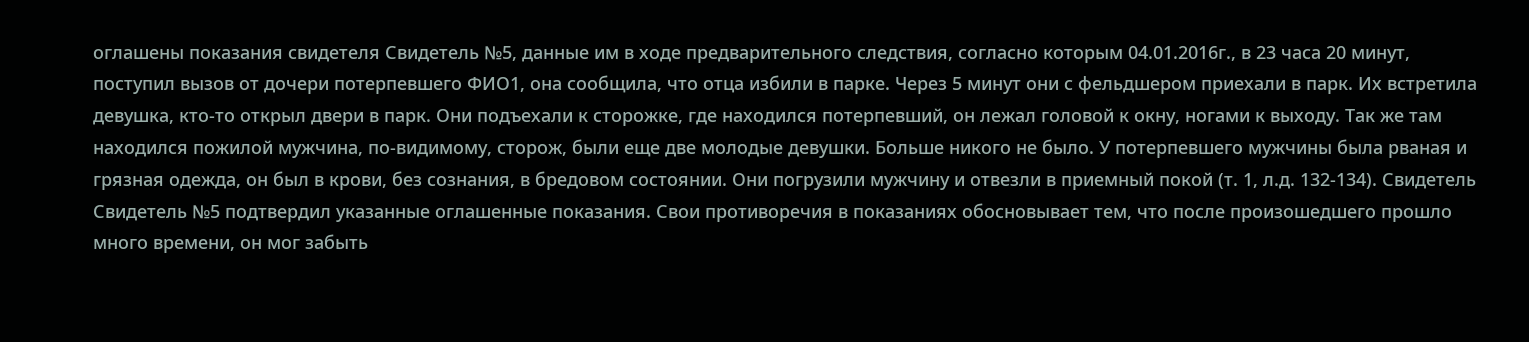оглашены показания свидетеля Свидетель №5, данные им в ходе предварительного следствия, согласно которым 04.01.2016г., в 23 часа 20 минут, поступил вызов от дочери потерпевшего ФИО1, она сообщила, что отца избили в парке. Через 5 минут они с фельдшером приехали в парк. Их встретила девушка, кто-то открыл двери в парк. Они подъехали к сторожке, где находился потерпевший, он лежал головой к окну, ногами к выходу. Так же там находился пожилой мужчина, по-видимому, сторож, были еще две молодые девушки. Больше никого не было. У потерпевшего мужчины была рваная и грязная одежда, он был в крови, без сознания, в бредовом состоянии. Они погрузили мужчину и отвезли в приемный покой (т. 1, л.д. 132-134). Свидетель Свидетель №5 подтвердил указанные оглашенные показания. Свои противоречия в показаниях обосновывает тем, что после произошедшего прошло много времени, он мог забыть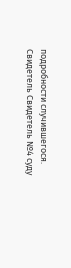подробности случившегося. Свидетель Свидетель №4 суду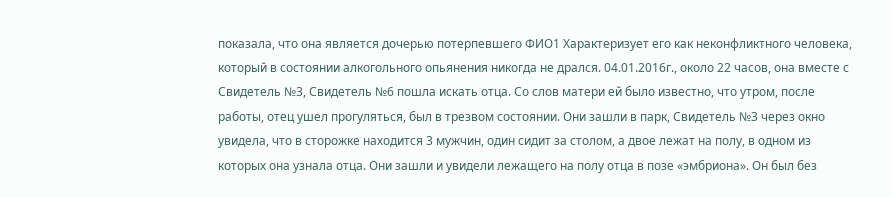показала, что она является дочерью потерпевшего ФИО1 Характеризует его как неконфликтного человека, который в состоянии алкогольного опьянения никогда не дрался. 04.01.2016г., около 22 часов, она вместе с Свидетель №3, Свидетель №6 пошла искать отца. Со слов матери ей было известно, что утром, после работы, отец ушел прогуляться, был в трезвом состоянии. Они зашли в парк, Свидетель №3 через окно увидела, что в сторожке находится 3 мужчин, один сидит за столом, а двое лежат на полу, в одном из которых она узнала отца. Они зашли и увидели лежащего на полу отца в позе «эмбриона». Он был без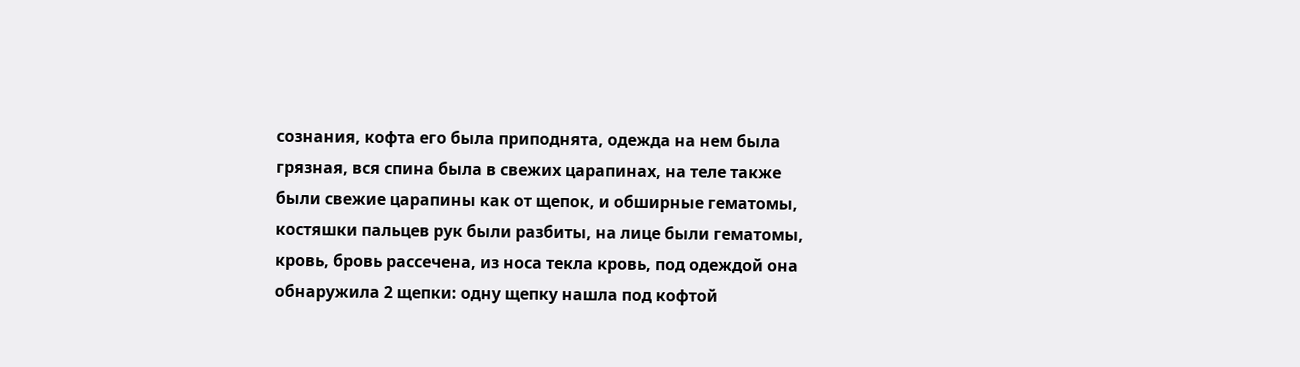сознания, кофта его была приподнята, одежда на нем была грязная, вся спина была в свежих царапинах, на теле также были свежие царапины как от щепок, и обширные гематомы, костяшки пальцев рук были разбиты, на лице были гематомы, кровь, бровь рассечена, из носа текла кровь, под одеждой она обнаружила 2 щепки: одну щепку нашла под кофтой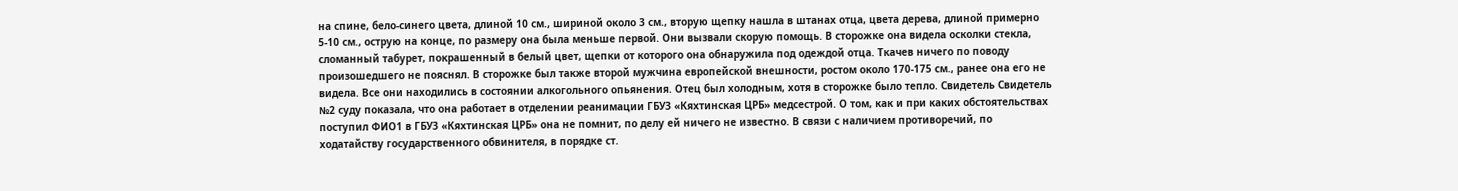на спине, бело-синего цвета, длиной 10 см., шириной около 3 см., вторую щепку нашла в штанах отца, цвета дерева, длиной примерно 5-10 см., острую на конце, по размеру она была меньше первой. Они вызвали скорую помощь. В сторожке она видела осколки стекла, сломанный табурет, покрашенный в белый цвет, щепки от которого она обнаружила под одеждой отца. Ткачев ничего по поводу произошедшего не пояснял. В сторожке был также второй мужчина европейской внешности, ростом около 170-175 см., ранее она его не видела. Все они находились в состоянии алкогольного опьянения. Отец был холодным, хотя в сторожке было тепло. Свидетель Свидетель №2 суду показала, что она работает в отделении реанимации ГБУЗ «Кяхтинская ЦРБ» медсестрой. О том, как и при каких обстоятельствах поступил ФИО1 в ГБУЗ «Кяхтинская ЦРБ» она не помнит, по делу ей ничего не известно. В связи с наличием противоречий, по ходатайству государственного обвинителя, в порядке ст.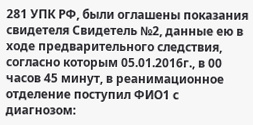281 УПК РФ, были оглашены показания свидетеля Свидетель №2, данные ею в ходе предварительного следствия, согласно которым 05.01.2016г., в 00 часов 45 минут, в реанимационное отделение поступил ФИО1 с диагнозом: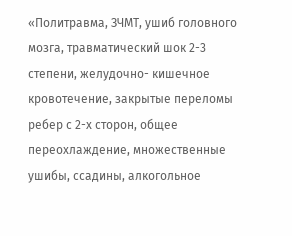«Политравма, ЗЧМТ, ушиб головного мозга, травматический шок 2-3 степени, желудочно- кишечное кровотечение, закрытые переломы ребер с 2-х сторон, общее переохлаждение, множественные ушибы, ссадины, алкогольное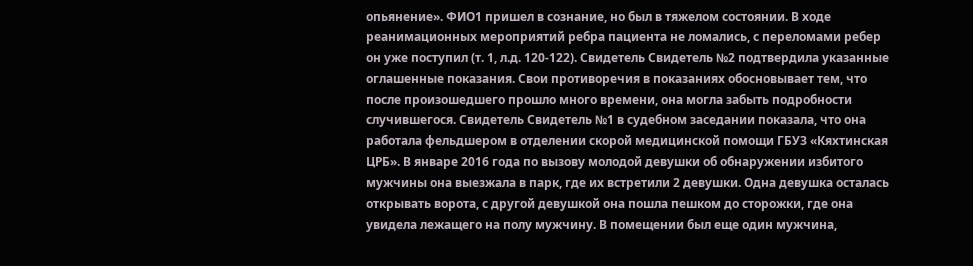опьянение». ФИО1 пришел в сознание, но был в тяжелом состоянии. В ходе реанимационных мероприятий ребра пациента не ломались, с переломами ребер он уже поступил (т. 1, л.д. 120-122). Свидетель Свидетель №2 подтвердила указанные оглашенные показания. Свои противоречия в показаниях обосновывает тем, что после произошедшего прошло много времени, она могла забыть подробности случившегося. Свидетель Свидетель №1 в судебном заседании показала, что она работала фельдшером в отделении скорой медицинской помощи ГБУЗ «Кяхтинская ЦРБ». В январе 2016 года по вызову молодой девушки об обнаружении избитого мужчины она выезжала в парк, где их встретили 2 девушки. Одна девушка осталась открывать ворота, с другой девушкой она пошла пешком до сторожки, где она увидела лежащего на полу мужчину. В помещении был еще один мужчина,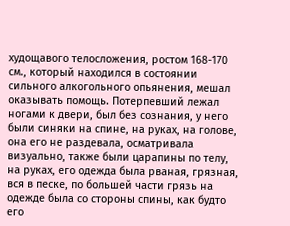худощавого телосложения, ростом 168-170 см., который находился в состоянии сильного алкогольного опьянения, мешал оказывать помощь. Потерпевший лежал ногами к двери, был без сознания, у него были синяки на спине, на руках, на голове, она его не раздевала, осматривала визуально, также были царапины по телу, на руках, его одежда была рваная, грязная, вся в песке, по большей части грязь на одежде была со стороны спины, как будто его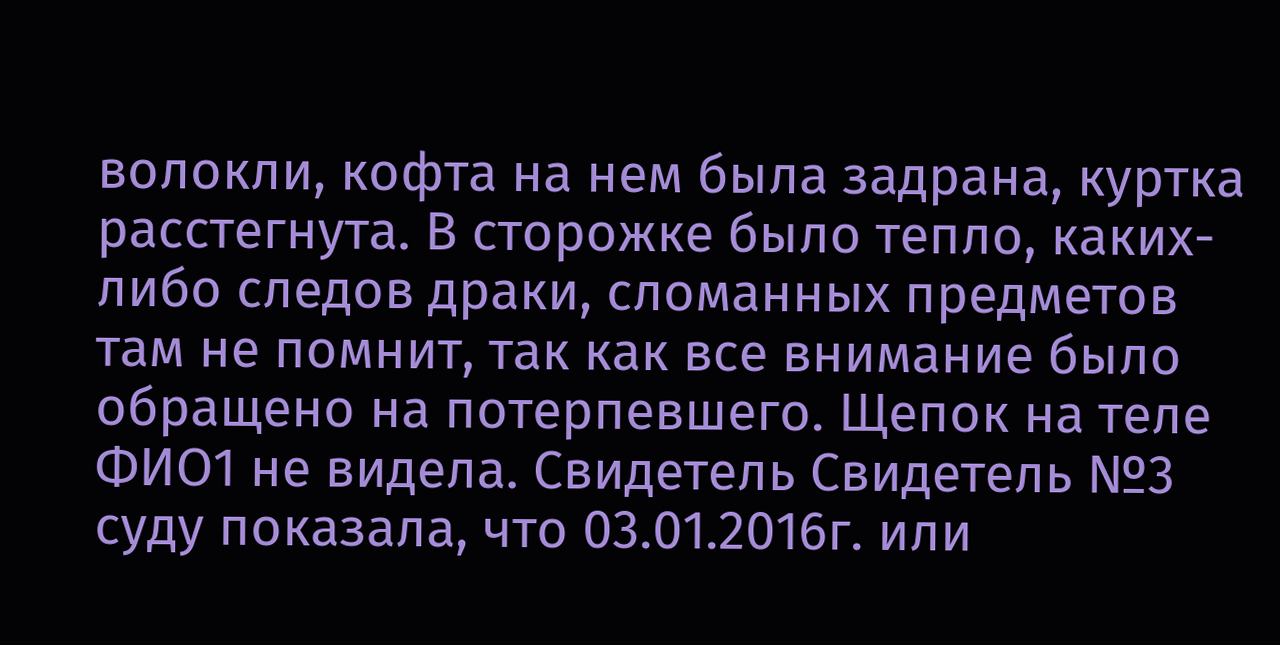волокли, кофта на нем была задрана, куртка расстегнута. В сторожке было тепло, каких-либо следов драки, сломанных предметов там не помнит, так как все внимание было обращено на потерпевшего. Щепок на теле ФИО1 не видела. Свидетель Свидетель №3 суду показала, что 03.01.2016г. или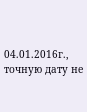04.01.2016г., точную дату не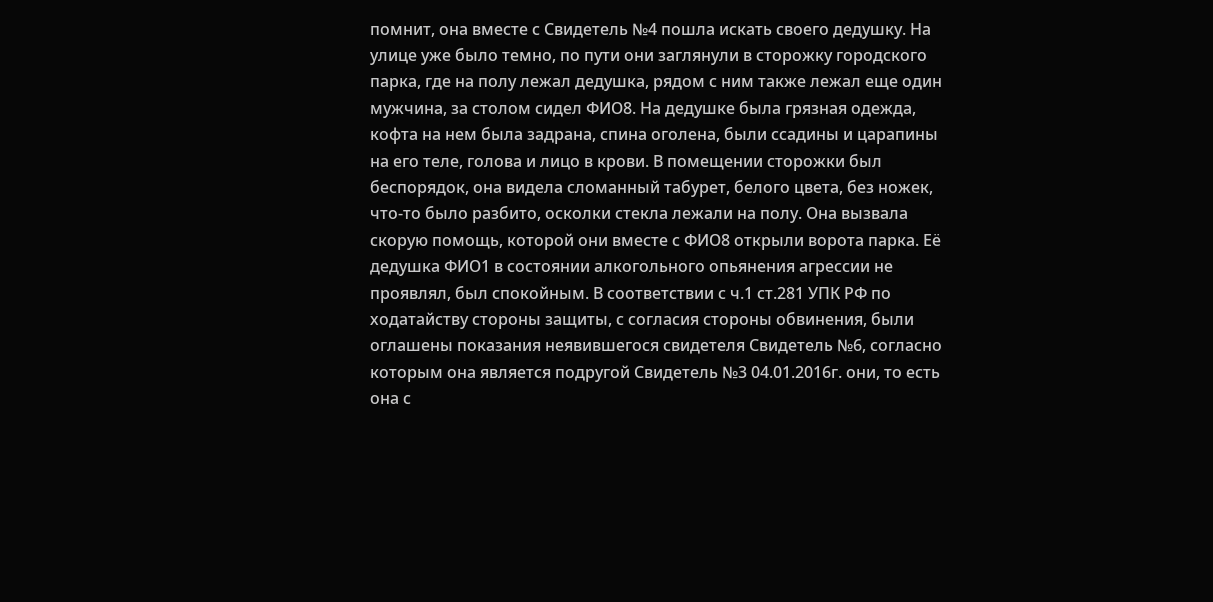помнит, она вместе с Свидетель №4 пошла искать своего дедушку. На улице уже было темно, по пути они заглянули в сторожку городского парка, где на полу лежал дедушка, рядом с ним также лежал еще один мужчина, за столом сидел ФИО8. На дедушке была грязная одежда, кофта на нем была задрана, спина оголена, были ссадины и царапины на его теле, голова и лицо в крови. В помещении сторожки был беспорядок, она видела сломанный табурет, белого цвета, без ножек, что-то было разбито, осколки стекла лежали на полу. Она вызвала скорую помощь, которой они вместе с ФИО8 открыли ворота парка. Её дедушка ФИО1 в состоянии алкогольного опьянения агрессии не проявлял, был спокойным. В соответствии с ч.1 ст.281 УПК РФ по ходатайству стороны защиты, с согласия стороны обвинения, были оглашены показания неявившегося свидетеля Свидетель №6, согласно которым она является подругой Свидетель №3 04.01.2016г. они, то есть она с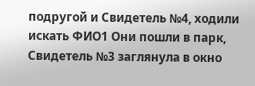подругой и Свидетель №4, ходили искать ФИО1 Они пошли в парк, Свидетель №3 заглянула в окно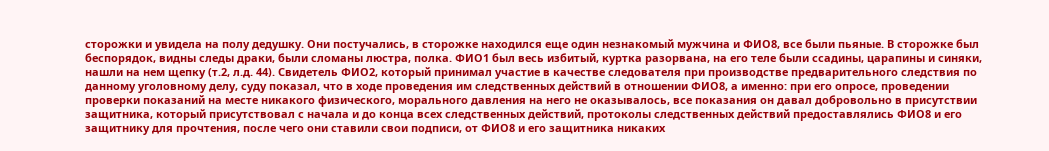сторожки и увидела на полу дедушку. Они постучались, в сторожке находился еще один незнакомый мужчина и ФИО8, все были пьяные. В сторожке был беспорядок, видны следы драки, были сломаны люстра, полка. ФИО1 был весь избитый, куртка разорвана, на его теле были ссадины, царапины и синяки, нашли на нем щепку (т.2, л.д. 44). Свидетель ФИО2, который принимал участие в качестве следователя при производстве предварительного следствия по данному уголовному делу, суду показал, что в ходе проведения им следственных действий в отношении ФИО8, а именно: при его опросе, проведении проверки показаний на месте никакого физического, морального давления на него не оказывалось, все показания он давал добровольно в присутствии защитника, который присутствовал с начала и до конца всех следственных действий, протоколы следственных действий предоставлялись ФИО8 и его защитнику для прочтения, после чего они ставили свои подписи, от ФИО8 и его защитника никаких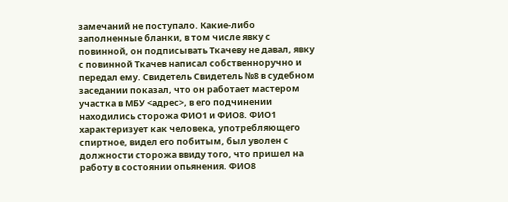замечаний не поступало. Какие-либо заполненные бланки, в том числе явку с повинной, он подписывать Ткачеву не давал, явку с повинной Ткачев написал собственноручно и передал ему. Свидетель Свидетель №8 в судебном заседании показал, что он работает мастером участка в МБУ <адрес>, в его подчинении находились сторожа ФИО1 и ФИО8. ФИО1 характеризует как человека, употребляющего спиртное, видел его побитым, был уволен с должности сторожа ввиду того, что пришел на работу в состоянии опьянения. ФИО8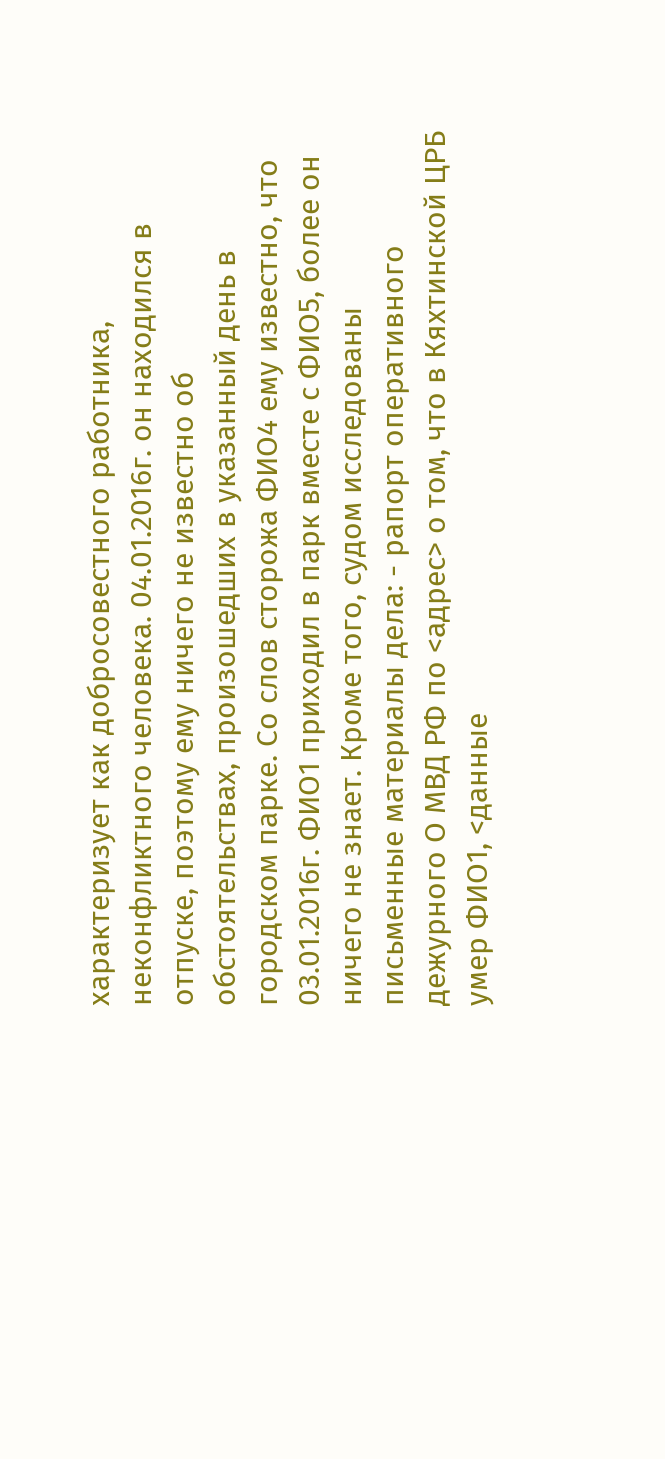характеризует как добросовестного работника, неконфликтного человека. 04.01.2016г. он находился в отпуске, поэтому ему ничего не известно об обстоятельствах, произошедших в указанный день в городском парке. Со слов сторожа ФИО4 ему известно, что 03.01.2016г. ФИО1 приходил в парк вместе с ФИО5, более он ничего не знает. Кроме того, судом исследованы письменные материалы дела: - рапорт оперативного дежурного О МВД РФ по <адрес> о том, что в Кяхтинской ЦРБ умер ФИО1, <данные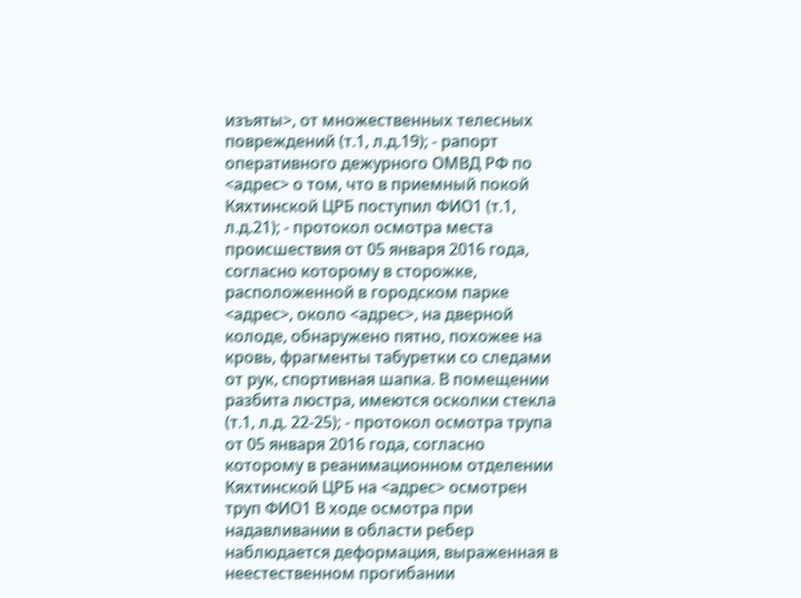изъяты>, от множественных телесных повреждений (т.1, л.д.19); - рапорт оперативного дежурного ОМВД РФ по <адрес> о том, что в приемный покой Кяхтинской ЦРБ поступил ФИО1 (т.1, л.д.21); - протокол осмотра места происшествия от 05 января 2016 года, согласно которому в сторожке, расположенной в городском парке <адрес>, около <адрес>, на дверной колоде, обнаружено пятно, похожее на кровь, фрагменты табуретки со следами от рук, спортивная шапка. В помещении разбита люстра, имеются осколки стекла (т.1, л.д. 22-25); - протокол осмотра трупа от 05 января 2016 года, согласно которому в реанимационном отделении Кяхтинской ЦРБ на <адрес> осмотрен труп ФИО1 В ходе осмотра при надавливании в области ребер наблюдается деформация, выраженная в неестественном прогибании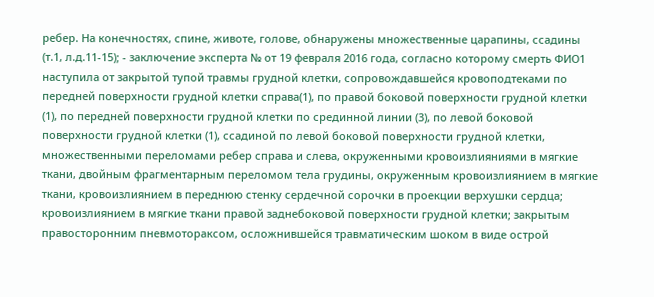ребер. На конечностях, спине, животе, голове, обнаружены множественные царапины, ссадины (т.1, л.д.11-15); - заключение эксперта № от 19 февраля 2016 года, согласно которому смерть ФИО1 наступила от закрытой тупой травмы грудной клетки, сопровождавшейся кровоподтеками по передней поверхности грудной клетки справа(1), по правой боковой поверхности грудной клетки (1), по передней поверхности грудной клетки по срединной линии (3), по левой боковой поверхности грудной клетки (1), ссадиной по левой боковой поверхности грудной клетки, множественными переломами ребер справа и слева, окруженными кровоизлияниями в мягкие ткани, двойным фрагментарным переломом тела грудины, окруженным кровоизлиянием в мягкие ткани, кровоизлиянием в переднюю стенку сердечной сорочки в проекции верхушки сердца; кровоизлиянием в мягкие ткани правой заднебоковой поверхности грудной клетки; закрытым правосторонним пневмотораксом, осложнившейся травматическим шоком в виде острой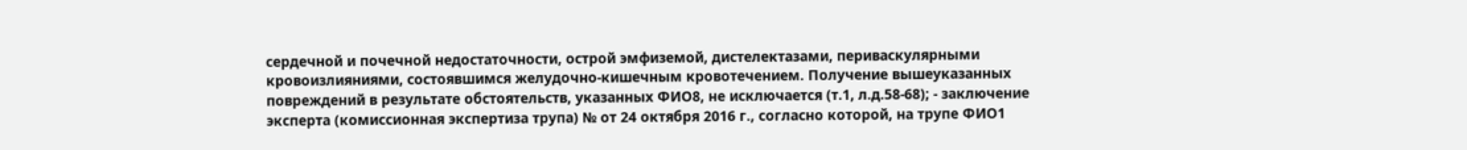сердечной и почечной недостаточности, острой эмфиземой, дистелектазами, периваскулярными кровоизлияниями, состоявшимся желудочно-кишечным кровотечением. Получение вышеуказанных повреждений в результате обстоятельств, указанных ФИО8, не исключается (т.1, л.д.58-68); - заключение эксперта (комиссионная экспертиза трупа) № от 24 октября 2016 г., согласно которой, на трупе ФИО1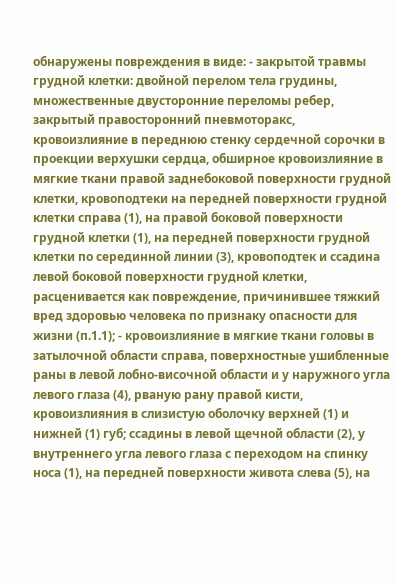обнаружены повреждения в виде: - закрытой травмы грудной клетки: двойной перелом тела грудины, множественные двусторонние переломы ребер, закрытый правосторонний пневмоторакс, кровоизлияние в переднюю стенку сердечной сорочки в проекции верхушки сердца, обширное кровоизлияние в мягкие ткани правой заднебоковой поверхности грудной клетки, кровоподтеки на передней поверхности грудной клетки справа (1), на правой боковой поверхности грудной клетки (1), на передней поверхности грудной клетки по серединной линии (3), кровоподтек и ссадина левой боковой поверхности грудной клетки, расценивается как повреждение, причинившее тяжкий вред здоровью человека по признаку опасности для жизни (п.1.1); - кровоизлияние в мягкие ткани головы в затылочной области справа, поверхностные ушибленные раны в левой лобно-височной области и у наружного угла левого глаза (4), рваную рану правой кисти, кровоизлияния в слизистую оболочку верхней (1) и нижней (1) губ; ссадины в левой щечной области (2), у внутреннего угла левого глаза с переходом на спинку носа (1), на передней поверхности живота слева (5), на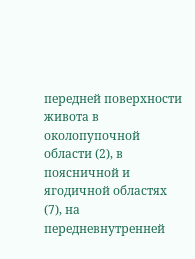передней поверхности живота в околопупочной области (2), в поясничной и ягодичной областях (7), на передневнутренней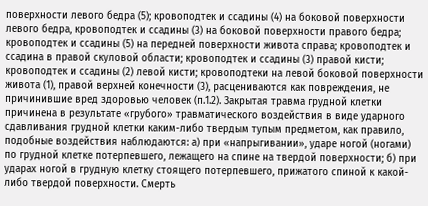поверхности левого бедра (5); кровоподтек и ссадины (4) на боковой поверхности левого бедра, кровоподтек и ссадины (3) на боковой поверхности правого бедра; кровоподтек и ссадины (5) на передней поверхности живота справа; кровоподтек и ссадина в правой скуловой области; кровоподтек и ссадины (3) правой кисти; кровоподтек и ссадины (2) левой кисти; кровоподтеки на левой боковой поверхности живота (1), правой верхней конечности (3), расцениваются как повреждения, не причинившие вред здоровью человек (п.1.2). Закрытая травма грудной клетки причинена в результате «грубого» травматического воздействия в виде ударного сдавливания грудной клетки каким-либо твердым тупым предметом, как правило, подобные воздействия наблюдаются: а) при «напрыгивании», ударе ногой (ногами) по грудной клетке потерпевшего, лежащего на спине на твердой поверхности; б) при ударах ногой в грудную клетку стоящего потерпевшего, прижатого спиной к какой-либо твердой поверхности. Смерть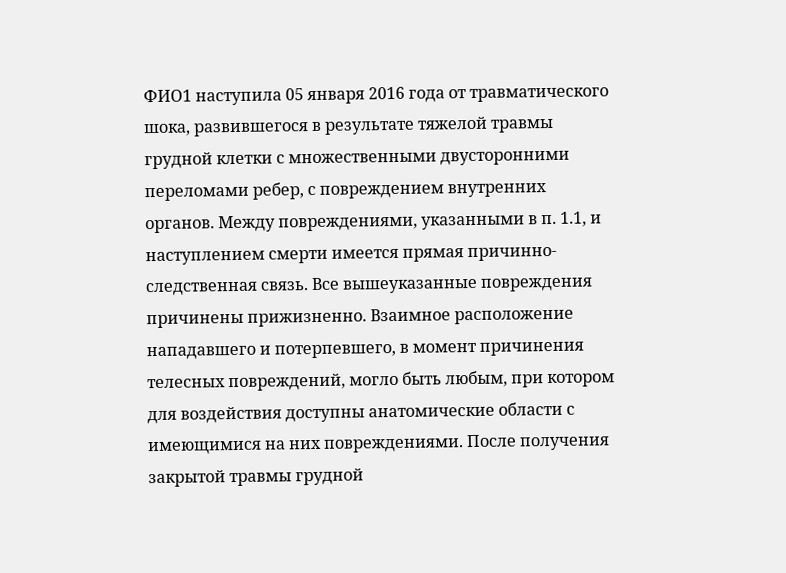ФИО1 наступила 05 января 2016 года от травматического шока, развившегося в результате тяжелой травмы грудной клетки с множественными двусторонними переломами ребер, с повреждением внутренних органов. Между повреждениями, указанными в п. 1.1, и наступлением смерти имеется прямая причинно-следственная связь. Все вышеуказанные повреждения причинены прижизненно. Взаимное расположение нападавшего и потерпевшего, в момент причинения телесных повреждений, могло быть любым, при котором для воздействия доступны анатомические области с имеющимися на них повреждениями. После получения закрытой травмы грудной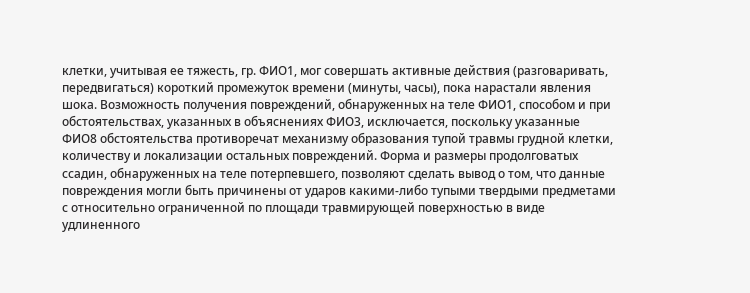клетки, учитывая ее тяжесть, гр. ФИО1, мог совершать активные действия (разговаривать, передвигаться) короткий промежуток времени (минуты, часы), пока нарастали явления шока. Возможность получения повреждений, обнаруженных на теле ФИО1, способом и при обстоятельствах, указанных в объяснениях ФИО3, исключается, поскольку указанные ФИО8 обстоятельства противоречат механизму образования тупой травмы грудной клетки, количеству и локализации остальных повреждений. Форма и размеры продолговатых ссадин, обнаруженных на теле потерпевшего, позволяют сделать вывод о том, что данные повреждения могли быть причинены от ударов какими-либо тупыми твердыми предметами с относительно ограниченной по площади травмирующей поверхностью в виде удлиненного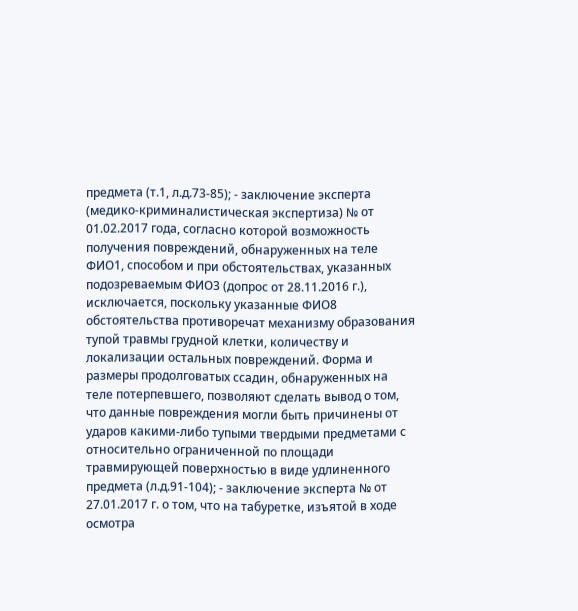предмета (т.1, л.д.73-85); - заключение эксперта (медико-криминалистическая экспертиза) № от 01.02.2017 года, согласно которой возможность получения повреждений, обнаруженных на теле ФИО1, способом и при обстоятельствах, указанных подозреваемым ФИО3 (допрос от 28.11.2016 г.), исключается, поскольку указанные ФИО8 обстоятельства противоречат механизму образования тупой травмы грудной клетки, количеству и локализации остальных повреждений. Форма и размеры продолговатых ссадин, обнаруженных на теле потерпевшего, позволяют сделать вывод о том, что данные повреждения могли быть причинены от ударов какими-либо тупыми твердыми предметами с относительно ограниченной по площади травмирующей поверхностью в виде удлиненного предмета (л.д.91-104); - заключение эксперта № от 27.01.2017 г. о том, что на табуретке, изъятой в ходе осмотра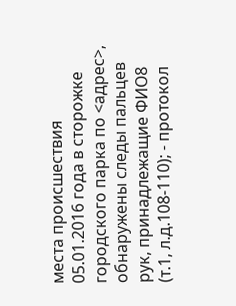места происшествия 05.01.2016 года в сторожке городского парка по <адрес>, обнаружены следы пальцев рук, принадлежащие ФИО8 (т.1, л.д.108-110); - протокол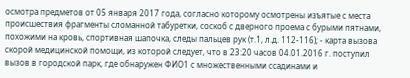осмотра предметов от 05 января 2017 года, согласно которому осмотрены изъятые с места происшествия фрагменты сломанной табуретки, соскоб с дверного проема с бурыми пятнами, похожими на кровь, спортивная шапочка, следы пальцев рук (т.1, л.д. 112-116); - карта вызова скорой медицинской помощи, из которой следует, что в 23:20 часов 04.01.2016 г. поступил вызов в городской парк, где обнаружен ФИО1 с множественными ссадинами и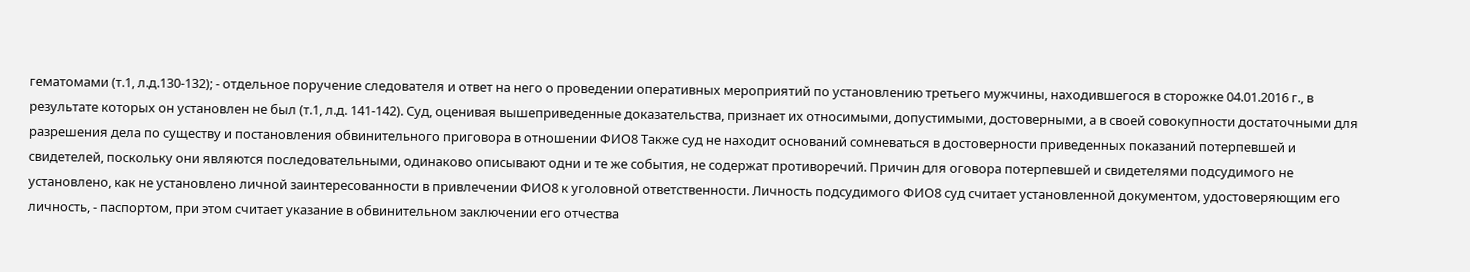гематомами (т.1, л.д.130-132); - отдельное поручение следователя и ответ на него о проведении оперативных мероприятий по установлению третьего мужчины, находившегося в сторожке 04.01.2016 г., в результате которых он установлен не был (т.1, л.д. 141-142). Суд, оценивая вышеприведенные доказательства, признает их относимыми, допустимыми, достоверными, а в своей совокупности достаточными для разрешения дела по существу и постановления обвинительного приговора в отношении ФИО8 Также суд не находит оснований сомневаться в достоверности приведенных показаний потерпевшей и свидетелей, поскольку они являются последовательными, одинаково описывают одни и те же события, не содержат противоречий. Причин для оговора потерпевшей и свидетелями подсудимого не установлено, как не установлено личной заинтересованности в привлечении ФИО8 к уголовной ответственности. Личность подсудимого ФИО8 суд считает установленной документом, удостоверяющим его личность, - паспортом, при этом считает указание в обвинительном заключении его отчества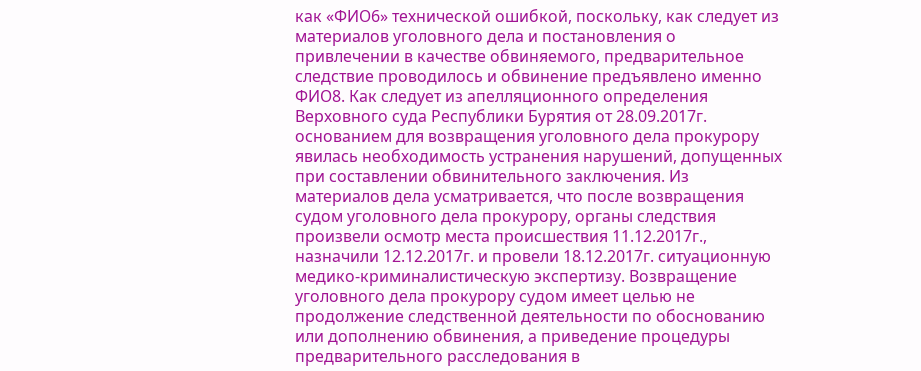как «ФИО6» технической ошибкой, поскольку, как следует из материалов уголовного дела и постановления о привлечении в качестве обвиняемого, предварительное следствие проводилось и обвинение предъявлено именно ФИО8. Как следует из апелляционного определения Верховного суда Республики Бурятия от 28.09.2017г. основанием для возвращения уголовного дела прокурору явилась необходимость устранения нарушений, допущенных при составлении обвинительного заключения. Из материалов дела усматривается, что после возвращения судом уголовного дела прокурору, органы следствия произвели осмотр места происшествия 11.12.2017г., назначили 12.12.2017г. и провели 18.12.2017г. ситуационную медико-криминалистическую экспертизу. Возвращение уголовного дела прокурору судом имеет целью не продолжение следственной деятельности по обоснованию или дополнению обвинения, а приведение процедуры предварительного расследования в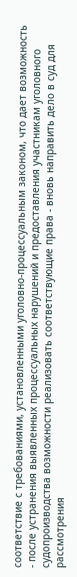соответствие с требованиями, установленными уголовно-процессуальным законом, что дает возможность - после устранения выявленных процессуальных нарушений и предоставления участникам уголовного судопроизводства возможности реализовать соответствующие права - вновь направить дело в суд для рассмотрения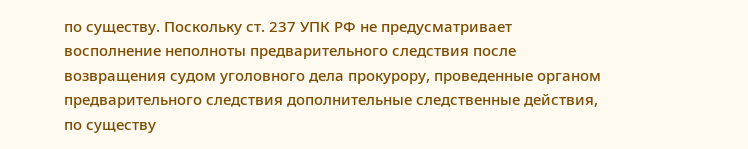по существу. Поскольку ст. 237 УПК РФ не предусматривает восполнение неполноты предварительного следствия после возвращения судом уголовного дела прокурору, проведенные органом предварительного следствия дополнительные следственные действия, по существу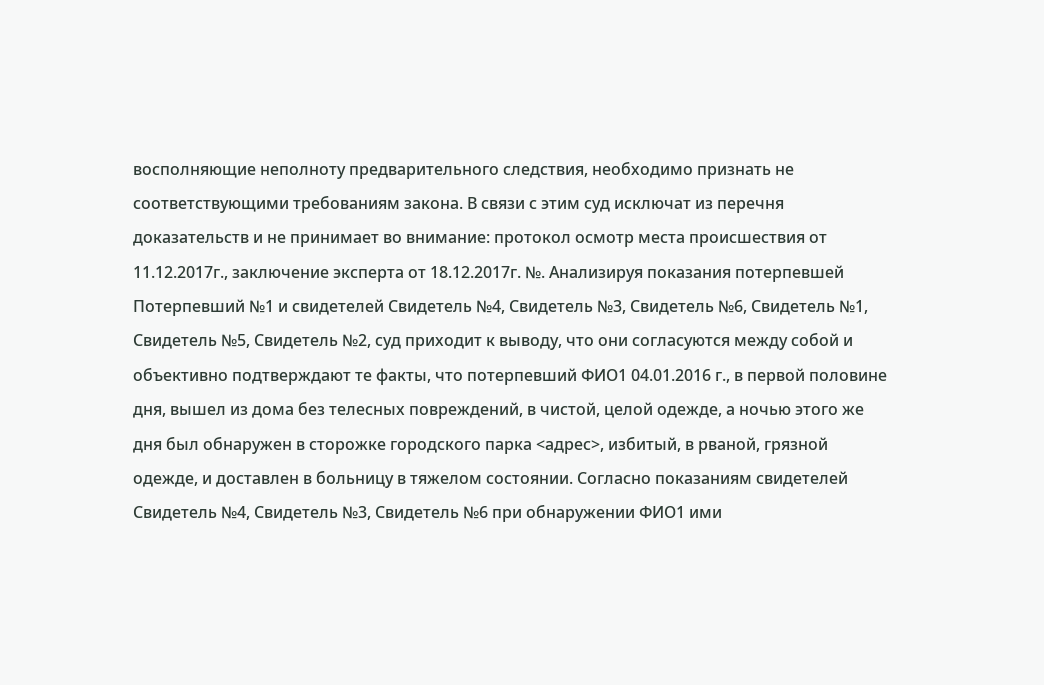восполняющие неполноту предварительного следствия, необходимо признать не соответствующими требованиям закона. В связи с этим суд исключат из перечня доказательств и не принимает во внимание: протокол осмотр места происшествия от 11.12.2017г., заключение эксперта от 18.12.2017г. №. Анализируя показания потерпевшей Потерпевший №1 и свидетелей Свидетель №4, Свидетель №3, Свидетель №6, Свидетель №1, Свидетель №5, Свидетель №2, суд приходит к выводу, что они согласуются между собой и объективно подтверждают те факты, что потерпевший ФИО1 04.01.2016 г., в первой половине дня, вышел из дома без телесных повреждений, в чистой, целой одежде, а ночью этого же дня был обнаружен в сторожке городского парка <адрес>, избитый, в рваной, грязной одежде, и доставлен в больницу в тяжелом состоянии. Согласно показаниям свидетелей Свидетель №4, Свидетель №3, Свидетель №6 при обнаружении ФИО1 ими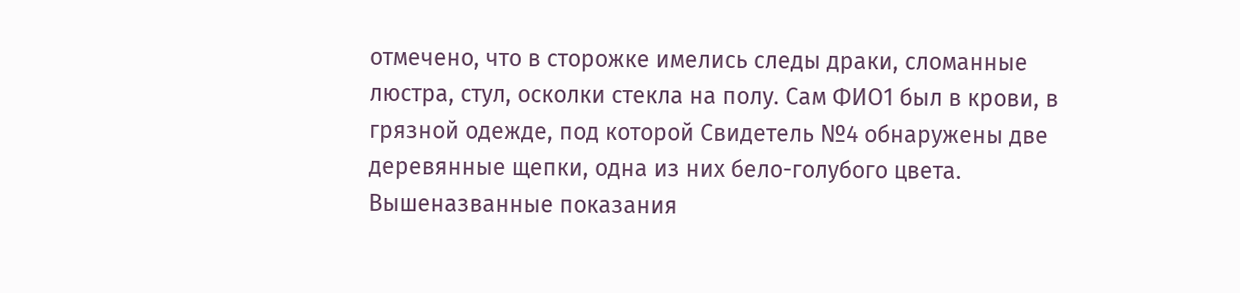отмечено, что в сторожке имелись следы драки, сломанные люстра, стул, осколки стекла на полу. Сам ФИО1 был в крови, в грязной одежде, под которой Свидетель №4 обнаружены две деревянные щепки, одна из них бело-голубого цвета. Вышеназванные показания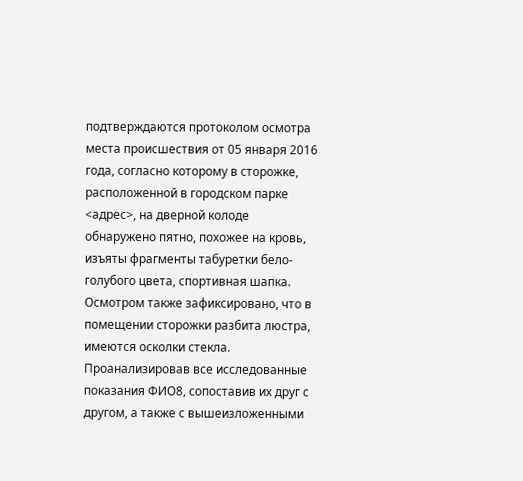подтверждаются протоколом осмотра места происшествия от 05 января 2016 года, согласно которому в сторожке, расположенной в городском парке <адрес>, на дверной колоде обнаружено пятно, похожее на кровь, изъяты фрагменты табуретки бело-голубого цвета, спортивная шапка. Осмотром также зафиксировано, что в помещении сторожки разбита люстра, имеются осколки стекла. Проанализировав все исследованные показания ФИО8, сопоставив их друг с другом, а также с вышеизложенными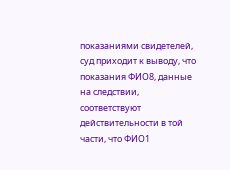показаниями свидетелей, суд приходит к выводу, что показания ФИО8, данные на следствии, соответствуют действительности в той части, что ФИО1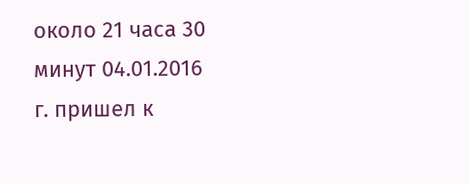около 21 часа 30 минут 04.01.2016 г. пришел к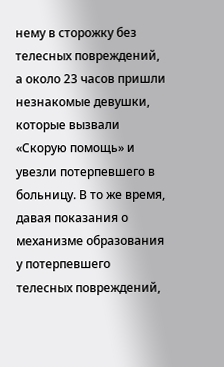нему в сторожку без телесных повреждений, а около 23 часов пришли незнакомые девушки, которые вызвали «Скорую помощь» и увезли потерпевшего в больницу. В то же время, давая показания о механизме образования у потерпевшего телесных повреждений,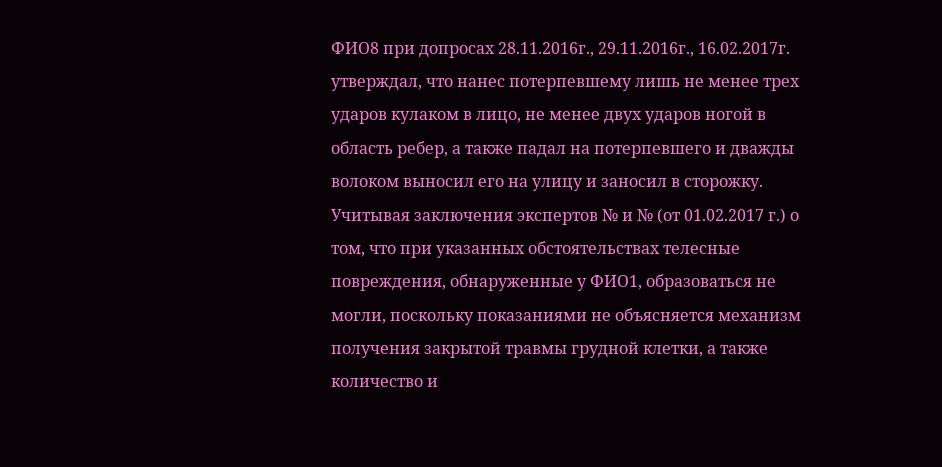ФИО8 при допросах 28.11.2016г., 29.11.2016г., 16.02.2017г. утверждал, что нанес потерпевшему лишь не менее трех ударов кулаком в лицо, не менее двух ударов ногой в область ребер, а также падал на потерпевшего и дважды волоком выносил его на улицу и заносил в сторожку. Учитывая заключения экспертов № и № (от 01.02.2017 г.) о том, что при указанных обстоятельствах телесные повреждения, обнаруженные у ФИО1, образоваться не могли, поскольку показаниями не объясняется механизм получения закрытой травмы грудной клетки, а также количество и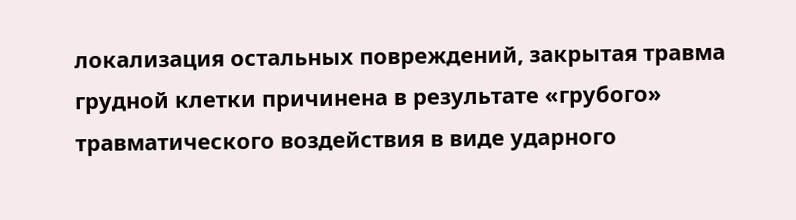локализация остальных повреждений, закрытая травма грудной клетки причинена в результате «грубого» травматического воздействия в виде ударного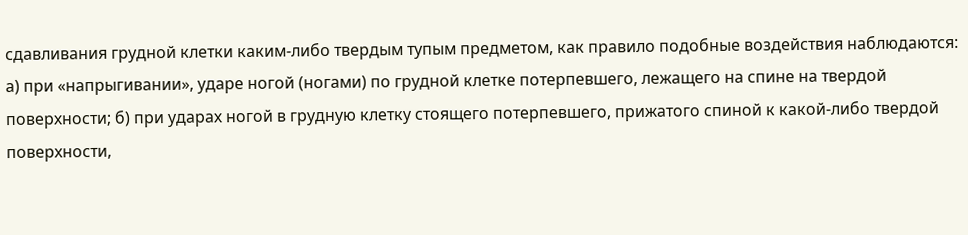сдавливания грудной клетки каким-либо твердым тупым предметом, как правило подобные воздействия наблюдаются: а) при «напрыгивании», ударе ногой (ногами) по грудной клетке потерпевшего, лежащего на спине на твердой поверхности; б) при ударах ногой в грудную клетку стоящего потерпевшего, прижатого спиной к какой-либо твердой поверхности,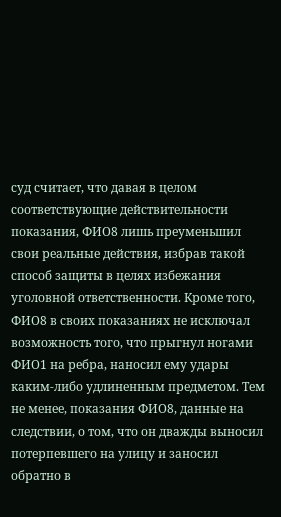суд считает, что давая в целом соответствующие действительности показания, ФИО8 лишь преуменьшил свои реальные действия, избрав такой способ защиты в целях избежания уголовной ответственности. Кроме того, ФИО8 в своих показаниях не исключал возможность того, что прыгнул ногами ФИО1 на ребра, наносил ему удары каким-либо удлиненным предметом. Тем не менее, показания ФИО8, данные на следствии, о том, что он дважды выносил потерпевшего на улицу и заносил обратно в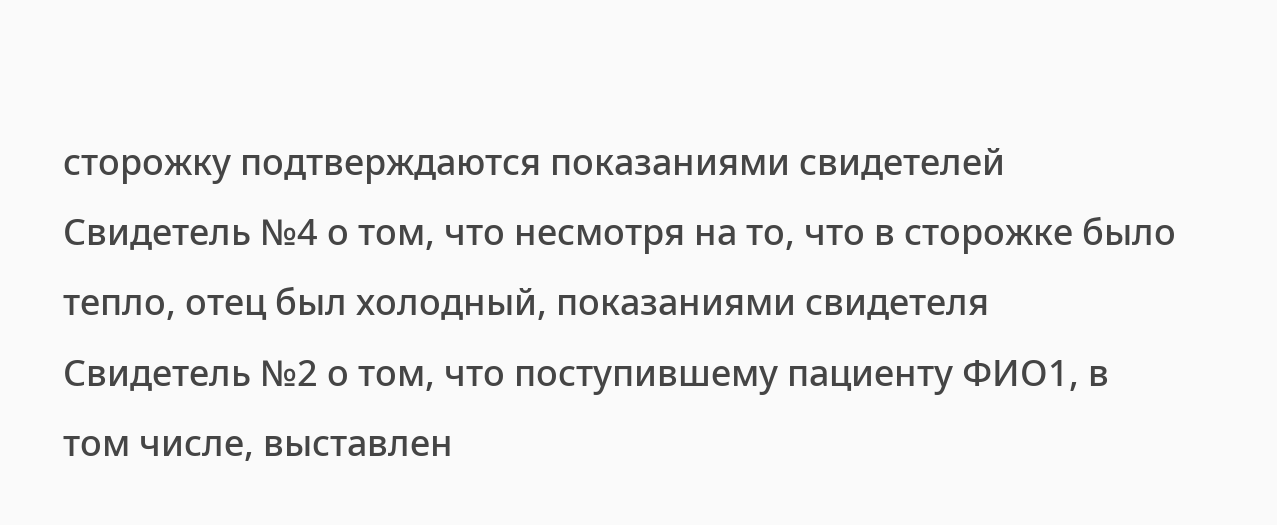сторожку подтверждаются показаниями свидетелей Свидетель №4 о том, что несмотря на то, что в сторожке было тепло, отец был холодный, показаниями свидетеля Свидетель №2 о том, что поступившему пациенту ФИО1, в том числе, выставлен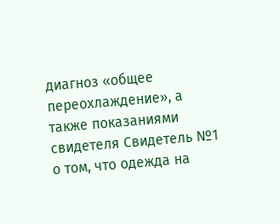диагноз «общее переохлаждение», а также показаниями свидетеля Свидетель №1 о том, что одежда на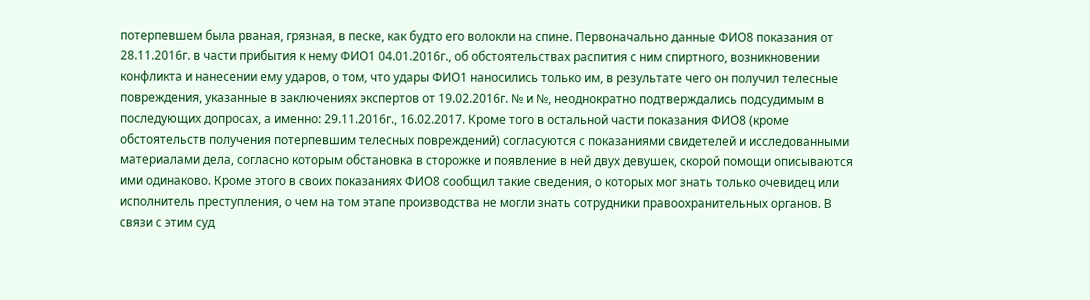потерпевшем была рваная, грязная, в песке, как будто его волокли на спине. Первоначально данные ФИО8 показания от 28.11.2016г. в части прибытия к нему ФИО1 04.01.2016г., об обстоятельствах распития с ним спиртного, возникновении конфликта и нанесении ему ударов, о том, что удары ФИО1 наносились только им, в результате чего он получил телесные повреждения, указанные в заключениях экспертов от 19.02.2016г. № и №, неоднократно подтверждались подсудимым в последующих допросах, а именно: 29.11.2016г., 16.02.2017. Кроме того в остальной части показания ФИО8 (кроме обстоятельств получения потерпевшим телесных повреждений) согласуются с показаниями свидетелей и исследованными материалами дела, согласно которым обстановка в сторожке и появление в ней двух девушек, скорой помощи описываются ими одинаково. Кроме этого в своих показаниях ФИО8 сообщил такие сведения, о которых мог знать только очевидец или исполнитель преступления, о чем на том этапе производства не могли знать сотрудники правоохранительных органов. В связи с этим суд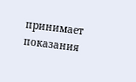принимает показания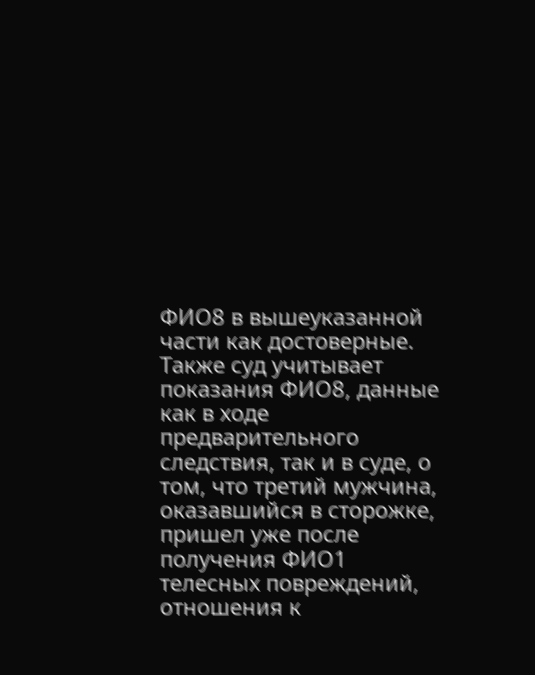ФИО8 в вышеуказанной части как достоверные. Также суд учитывает показания ФИО8, данные как в ходе предварительного следствия, так и в суде, о том, что третий мужчина, оказавшийся в сторожке, пришел уже после получения ФИО1 телесных повреждений, отношения к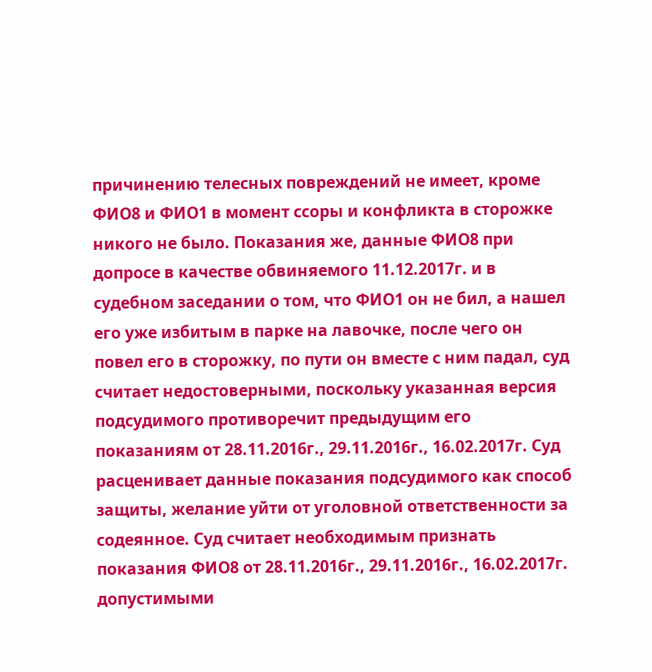причинению телесных повреждений не имеет, кроме ФИО8 и ФИО1 в момент ссоры и конфликта в сторожке никого не было. Показания же, данные ФИО8 при допросе в качестве обвиняемого 11.12.2017г. и в судебном заседании о том, что ФИО1 он не бил, а нашел его уже избитым в парке на лавочке, после чего он повел его в сторожку, по пути он вместе с ним падал, суд считает недостоверными, поскольку указанная версия подсудимого противоречит предыдущим его показаниям от 28.11.2016г., 29.11.2016г., 16.02.2017г. Суд расценивает данные показания подсудимого как способ защиты, желание уйти от уголовной ответственности за содеянное. Суд считает необходимым признать показания ФИО8 от 28.11.2016г., 29.11.2016г., 16.02.2017г. допустимыми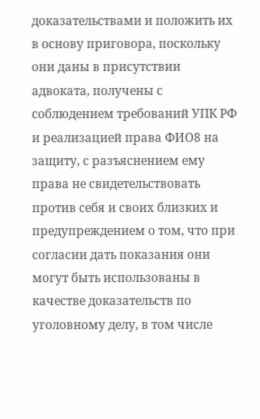доказательствами и положить их в основу приговора, поскольку они даны в присутствии адвоката, получены с соблюдением требований УПК РФ и реализацией права ФИО8 на защиту, с разъяснением ему права не свидетельствовать против себя и своих близких и предупреждением о том, что при согласии дать показания они могут быть использованы в качестве доказательств по уголовному делу, в том числе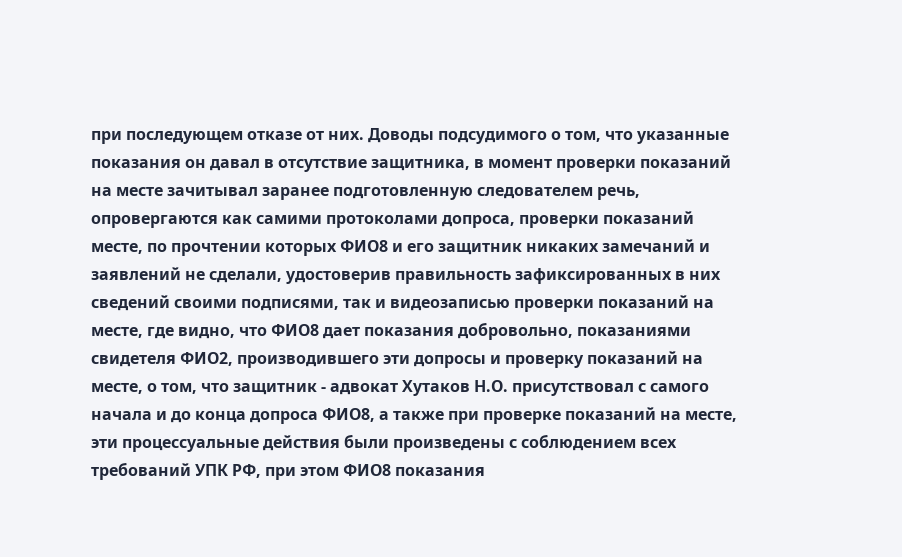при последующем отказе от них. Доводы подсудимого о том, что указанные показания он давал в отсутствие защитника, в момент проверки показаний на месте зачитывал заранее подготовленную следователем речь, опровергаются как самими протоколами допроса, проверки показаний месте, по прочтении которых ФИО8 и его защитник никаких замечаний и заявлений не сделали, удостоверив правильность зафиксированных в них сведений своими подписями, так и видеозаписью проверки показаний на месте, где видно, что ФИО8 дает показания добровольно, показаниями свидетеля ФИО2, производившего эти допросы и проверку показаний на месте, о том, что защитник - адвокат Хутаков Н.О. присутствовал с самого начала и до конца допроса ФИО8, а также при проверке показаний на месте, эти процессуальные действия были произведены с соблюдением всех требований УПК РФ, при этом ФИО8 показания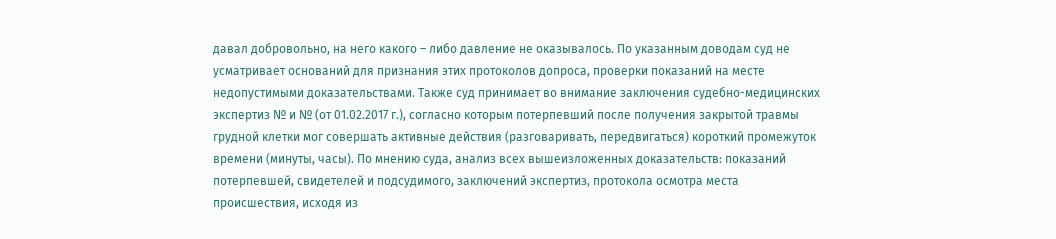давал добровольно, на него какого – либо давление не оказывалось. По указанным доводам суд не усматривает оснований для признания этих протоколов допроса, проверки показаний на месте недопустимыми доказательствами. Также суд принимает во внимание заключения судебно-медицинских экспертиз № и № (от 01.02.2017 г.), согласно которым потерпевший после получения закрытой травмы грудной клетки мог совершать активные действия (разговаривать, передвигаться) короткий промежуток времени (минуты, часы). По мнению суда, анализ всех вышеизложенных доказательств: показаний потерпевшей, свидетелей и подсудимого, заключений экспертиз, протокола осмотра места происшествия, исходя из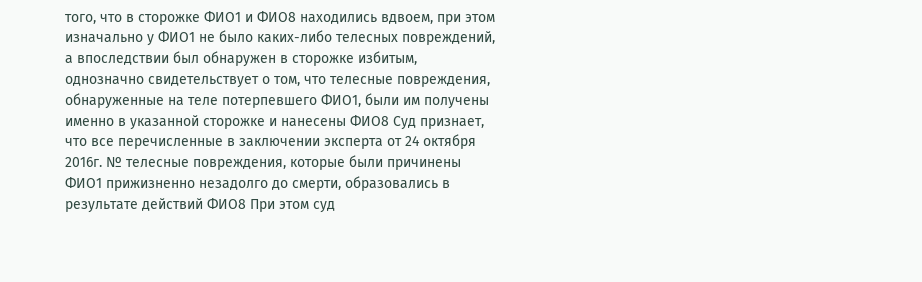того, что в сторожке ФИО1 и ФИО8 находились вдвоем, при этом изначально у ФИО1 не было каких-либо телесных повреждений, а впоследствии был обнаружен в сторожке избитым, однозначно свидетельствует о том, что телесные повреждения, обнаруженные на теле потерпевшего ФИО1, были им получены именно в указанной сторожке и нанесены ФИО8 Суд признает, что все перечисленные в заключении эксперта от 24 октября 2016г. № телесные повреждения, которые были причинены ФИО1 прижизненно незадолго до смерти, образовались в результате действий ФИО8 При этом суд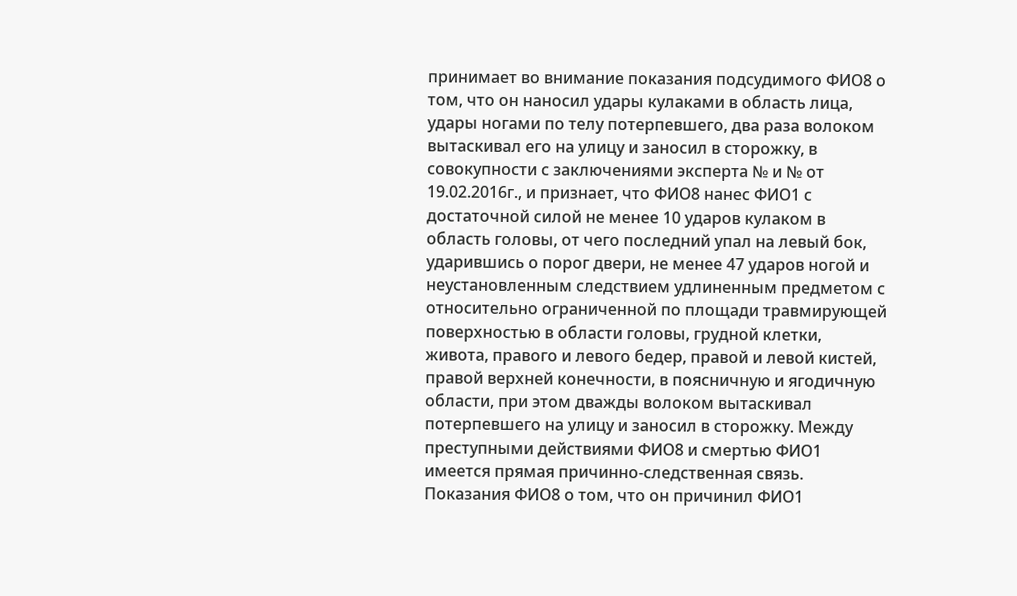принимает во внимание показания подсудимого ФИО8 о том, что он наносил удары кулаками в область лица, удары ногами по телу потерпевшего, два раза волоком вытаскивал его на улицу и заносил в сторожку, в совокупности с заключениями эксперта № и № от 19.02.2016г., и признает, что ФИО8 нанес ФИО1 с достаточной силой не менее 10 ударов кулаком в область головы, от чего последний упал на левый бок, ударившись о порог двери, не менее 47 ударов ногой и неустановленным следствием удлиненным предметом с относительно ограниченной по площади травмирующей поверхностью в области головы, грудной клетки, живота, правого и левого бедер, правой и левой кистей, правой верхней конечности, в поясничную и ягодичную области, при этом дважды волоком вытаскивал потерпевшего на улицу и заносил в сторожку. Между преступными действиями ФИО8 и смертью ФИО1 имеется прямая причинно-следственная связь. Показания ФИО8 о том, что он причинил ФИО1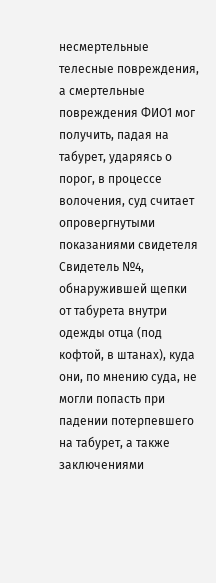несмертельные телесные повреждения, а смертельные повреждения ФИО1 мог получить, падая на табурет, ударяясь о порог, в процессе волочения, суд считает опровергнутыми показаниями свидетеля Свидетель №4, обнаружившей щепки от табурета внутри одежды отца (под кофтой, в штанах), куда они, по мнению суда, не могли попасть при падении потерпевшего на табурет, а также заключениями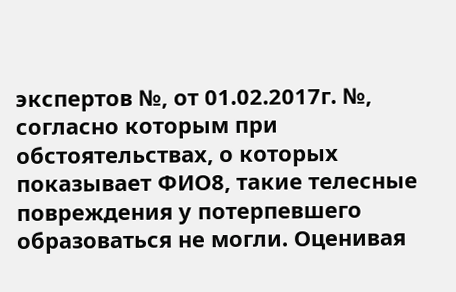экспертов №, от 01.02.2017г. №, согласно которым при обстоятельствах, о которых показывает ФИО8, такие телесные повреждения у потерпевшего образоваться не могли. Оценивая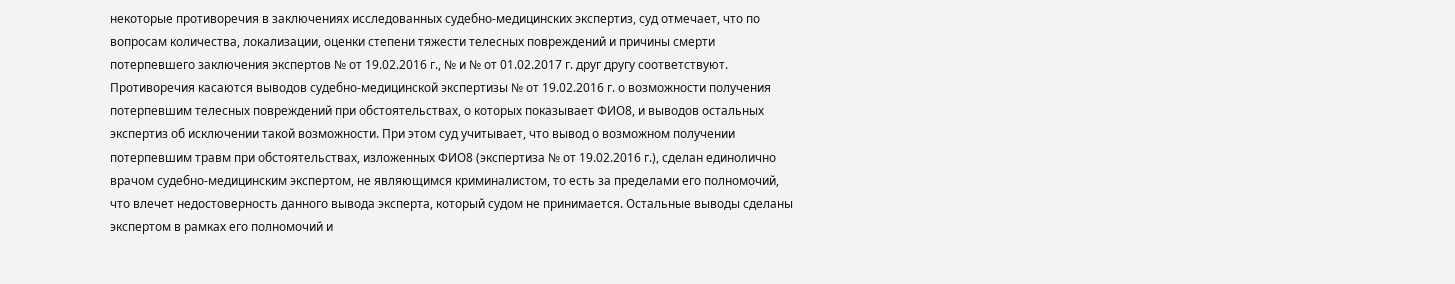некоторые противоречия в заключениях исследованных судебно-медицинских экспертиз, суд отмечает, что по вопросам количества, локализации, оценки степени тяжести телесных повреждений и причины смерти потерпевшего заключения экспертов № от 19.02.2016 г., № и № от 01.02.2017 г. друг другу соответствуют. Противоречия касаются выводов судебно-медицинской экспертизы № от 19.02.2016 г. о возможности получения потерпевшим телесных повреждений при обстоятельствах, о которых показывает ФИО8, и выводов остальных экспертиз об исключении такой возможности. При этом суд учитывает, что вывод о возможном получении потерпевшим травм при обстоятельствах, изложенных ФИО8 (экспертиза № от 19.02.2016 г.), сделан единолично врачом судебно-медицинским экспертом, не являющимся криминалистом, то есть за пределами его полномочий, что влечет недостоверность данного вывода эксперта, который судом не принимается. Остальные выводы сделаны экспертом в рамках его полномочий и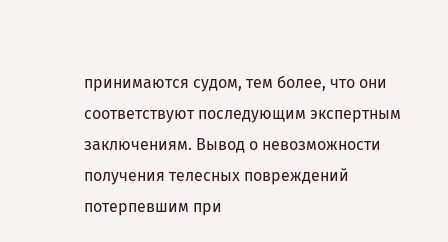принимаются судом, тем более, что они соответствуют последующим экспертным заключениям. Вывод о невозможности получения телесных повреждений потерпевшим при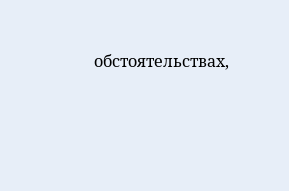обстоятельствах,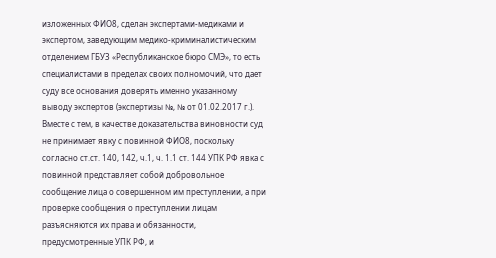изложенных ФИО8, сделан экспертами-медиками и экспертом, заведующим медико-криминалистическим отделением ГБУЗ «Республиканское бюро СМЭ», то есть специалистами в пределах своих полномочий, что дает суду все основания доверять именно указанному выводу экспертов (экспертизы №, № от 01.02.2017 г.). Вместе с тем, в качестве доказательства виновности суд не принимает явку с повинной ФИО8, поскольку согласно ст.ст. 140, 142, ч.1, ч. 1.1 ст. 144 УПК РФ явка с повинной представляет собой добровольное сообщение лица о совершенном им преступлении, а при проверке сообщения о преступлении лицам разъясняются их права и обязанности, предусмотренные УПК РФ, и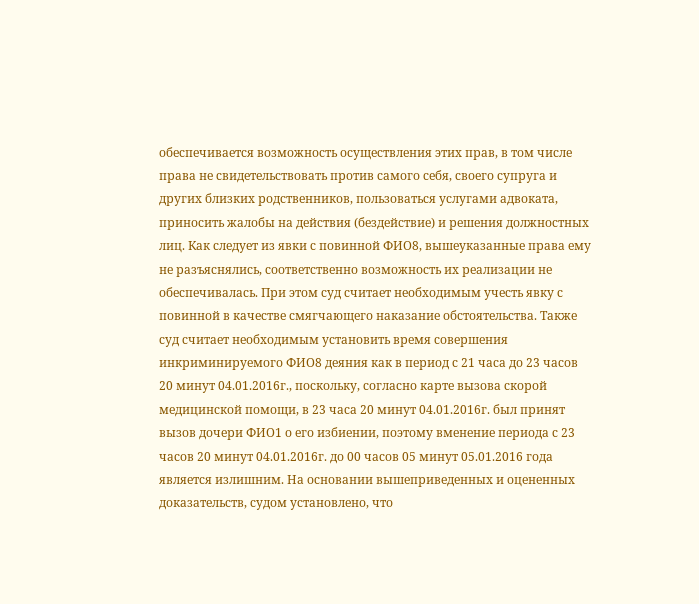обеспечивается возможность осуществления этих прав, в том числе права не свидетельствовать против самого себя, своего супруга и других близких родственников, пользоваться услугами адвоката, приносить жалобы на действия (бездействие) и решения должностных лиц. Как следует из явки с повинной ФИО8, вышеуказанные права ему не разъяснялись, соответственно возможность их реализации не обеспечивалась. При этом суд считает необходимым учесть явку с повинной в качестве смягчающего наказание обстоятельства. Также суд считает необходимым установить время совершения инкриминируемого ФИО8 деяния как в период с 21 часа до 23 часов 20 минут 04.01.2016г., поскольку, согласно карте вызова скорой медицинской помощи, в 23 часа 20 минут 04.01.2016г. был принят вызов дочери ФИО1 о его избиении, поэтому вменение периода с 23 часов 20 минут 04.01.2016г. до 00 часов 05 минут 05.01.2016 года является излишним. На основании вышеприведенных и оцененных доказательств, судом установлено, что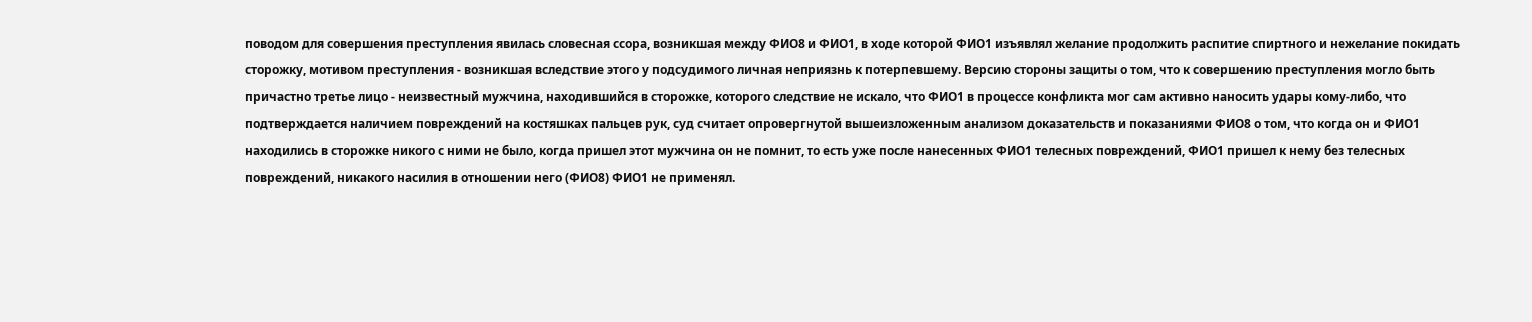поводом для совершения преступления явилась словесная ссора, возникшая между ФИО8 и ФИО1, в ходе которой ФИО1 изъявлял желание продолжить распитие спиртного и нежелание покидать сторожку, мотивом преступления - возникшая вследствие этого у подсудимого личная неприязнь к потерпевшему. Версию стороны защиты о том, что к совершению преступления могло быть причастно третье лицо - неизвестный мужчина, находившийся в сторожке, которого следствие не искало, что ФИО1 в процессе конфликта мог сам активно наносить удары кому-либо, что подтверждается наличием повреждений на костяшках пальцев рук, суд считает опровергнутой вышеизложенным анализом доказательств и показаниями ФИО8 о том, что когда он и ФИО1 находились в сторожке никого с ними не было, когда пришел этот мужчина он не помнит, то есть уже после нанесенных ФИО1 телесных повреждений, ФИО1 пришел к нему без телесных повреждений, никакого насилия в отношении него (ФИО8) ФИО1 не применял.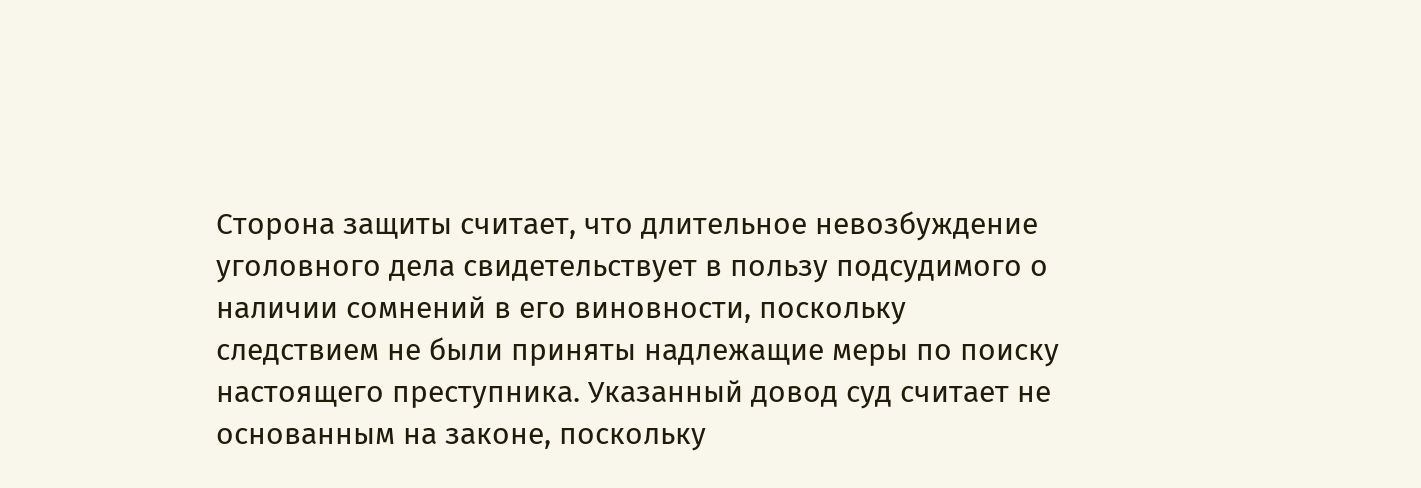Сторона защиты считает, что длительное невозбуждение уголовного дела свидетельствует в пользу подсудимого о наличии сомнений в его виновности, поскольку следствием не были приняты надлежащие меры по поиску настоящего преступника. Указанный довод суд считает не основанным на законе, поскольку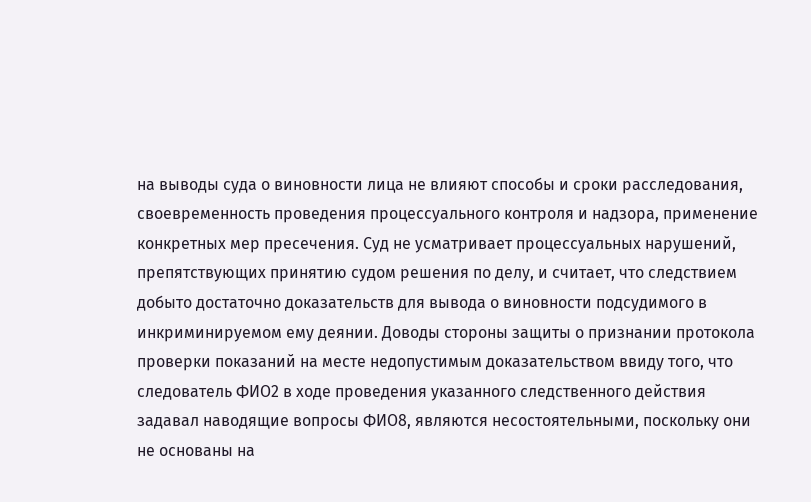на выводы суда о виновности лица не влияют способы и сроки расследования, своевременность проведения процессуального контроля и надзора, применение конкретных мер пресечения. Суд не усматривает процессуальных нарушений, препятствующих принятию судом решения по делу, и считает, что следствием добыто достаточно доказательств для вывода о виновности подсудимого в инкриминируемом ему деянии. Доводы стороны защиты о признании протокола проверки показаний на месте недопустимым доказательством ввиду того, что следователь ФИО2 в ходе проведения указанного следственного действия задавал наводящие вопросы ФИО8, являются несостоятельными, поскольку они не основаны на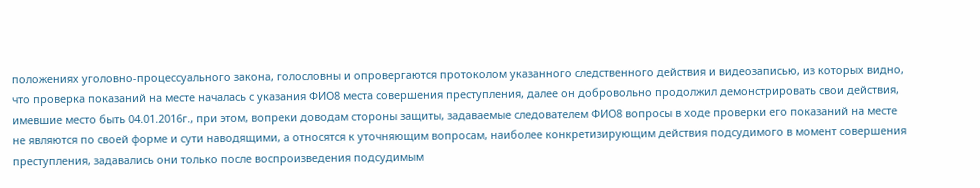положениях уголовно-процессуального закона, голословны и опровергаются протоколом указанного следственного действия и видеозаписью, из которых видно, что проверка показаний на месте началась с указания ФИО8 места совершения преступления, далее он добровольно продолжил демонстрировать свои действия, имевшие место быть 04.01.2016г., при этом, вопреки доводам стороны защиты, задаваемые следователем ФИО8 вопросы в ходе проверки его показаний на месте не являются по своей форме и сути наводящими, а относятся к уточняющим вопросам, наиболее конкретизирующим действия подсудимого в момент совершения преступления, задавались они только после воспроизведения подсудимым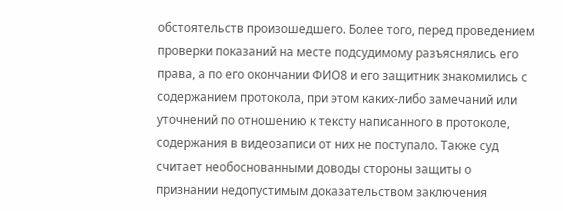обстоятельств произошедшего. Более того, перед проведением проверки показаний на месте подсудимому разъяснялись его права, а по его окончании ФИО8 и его защитник знакомились с содержанием протокола, при этом каких-либо замечаний или уточнений по отношению к тексту написанного в протоколе, содержания в видеозаписи от них не поступало. Также суд считает необоснованными доводы стороны защиты о признании недопустимым доказательством заключения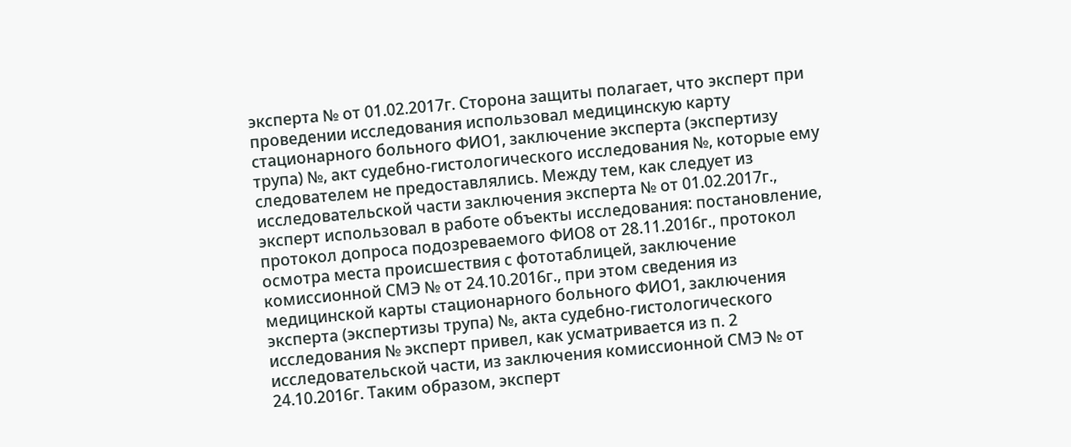эксперта № от 01.02.2017г. Сторона защиты полагает, что эксперт при проведении исследования использовал медицинскую карту стационарного больного ФИО1, заключение эксперта (экспертизу трупа) №, акт судебно-гистологического исследования №, которые ему следователем не предоставлялись. Между тем, как следует из исследовательской части заключения эксперта № от 01.02.2017г., эксперт использовал в работе объекты исследования: постановление, протокол допроса подозреваемого ФИО8 от 28.11.2016г., протокол осмотра места происшествия с фототаблицей, заключение комиссионной СМЭ № от 24.10.2016г., при этом сведения из медицинской карты стационарного больного ФИО1, заключения эксперта (экспертизы трупа) №, акта судебно-гистологического исследования № эксперт привел, как усматривается из п. 2 исследовательской части, из заключения комиссионной СМЭ № от 24.10.2016г. Таким образом, эксперт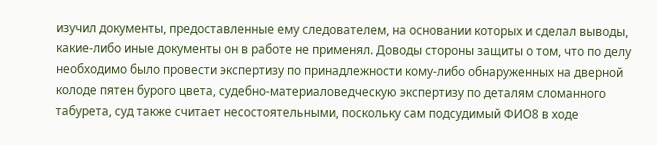изучил документы, предоставленные ему следователем, на основании которых и сделал выводы, какие-либо иные документы он в работе не применял. Доводы стороны защиты о том, что по делу необходимо было провести экспертизу по принадлежности кому-либо обнаруженных на дверной колоде пятен бурого цвета, судебно-материаловедческую экспертизу по деталям сломанного табурета, суд также считает несостоятельными, поскольку сам подсудимый ФИО8 в ходе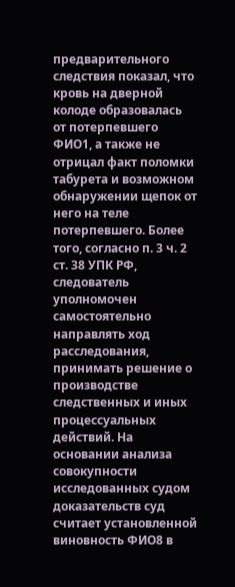предварительного следствия показал, что кровь на дверной колоде образовалась от потерпевшего ФИО1, а также не отрицал факт поломки табурета и возможном обнаружении щепок от него на теле потерпевшего. Более того, согласно п. 3 ч. 2 ст. 38 УПК РФ, следователь уполномочен самостоятельно направлять ход расследования, принимать решение о производстве следственных и иных процессуальных действий. На основании анализа совокупности исследованных судом доказательств суд считает установленной виновность ФИО8 в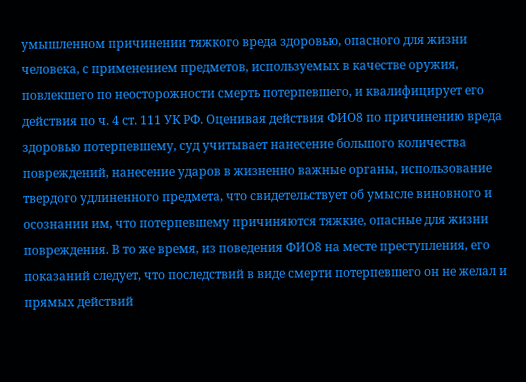умышленном причинении тяжкого вреда здоровью, опасного для жизни человека, с применением предметов, используемых в качестве оружия, повлекшего по неосторожности смерть потерпевшего, и квалифицирует его действия по ч. 4 ст. 111 УК РФ. Оценивая действия ФИО8 по причинению вреда здоровью потерпевшему, суд учитывает нанесение большого количества повреждений, нанесение ударов в жизненно важные органы, использование твердого удлиненного предмета, что свидетельствует об умысле виновного и осознании им, что потерпевшему причиняются тяжкие, опасные для жизни повреждения. В то же время, из поведения ФИО8 на месте преступления, его показаний следует, что последствий в виде смерти потерпевшего он не желал и прямых действий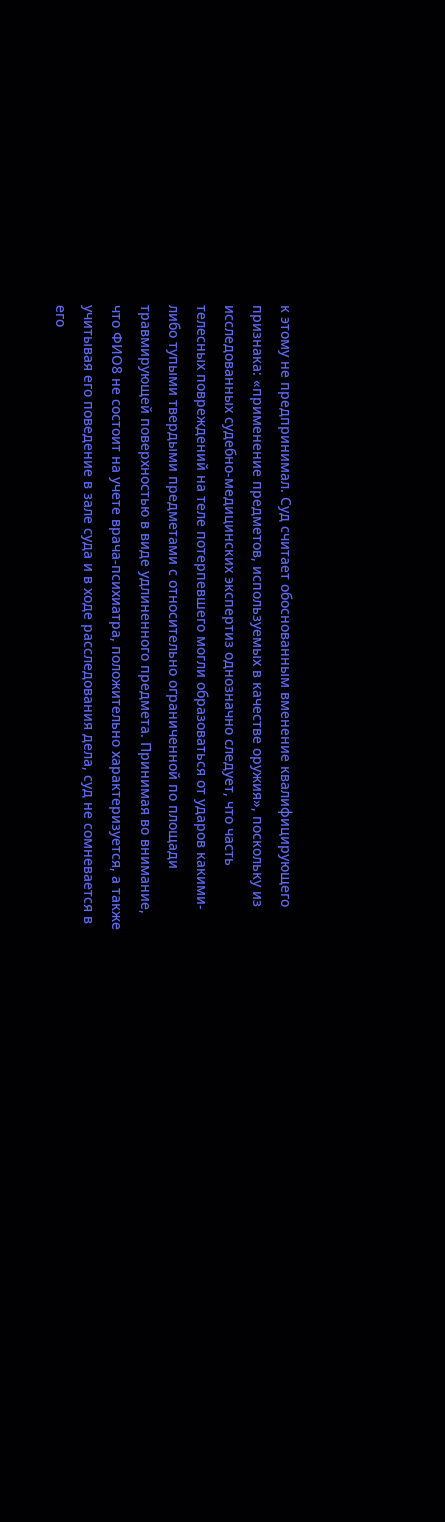к этому не предпринимал. Суд считает обоснованным вменение квалифицирующего признака: «применение предметов, используемых в качестве оружия», поскольку из исследованных судебно-медицинских экспертиз однозначно следует, что часть телесных повреждений на теле потерпевшего могли образоваться от ударов какими-либо тупыми твердыми предметами с относительно ограниченной по площади травмирующей поверхностью в виде удлиненного предмета. Принимая во внимание, что ФИО8 не состоит на учете врача-психиатра, положительно характеризуется, а также учитывая его поведение в зале суда и в ходе расследования дела, суд не сомневается в его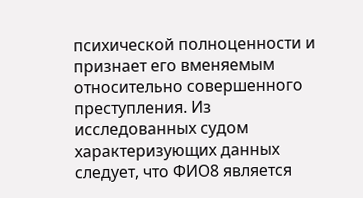психической полноценности и признает его вменяемым относительно совершенного преступления. Из исследованных судом характеризующих данных следует, что ФИО8 является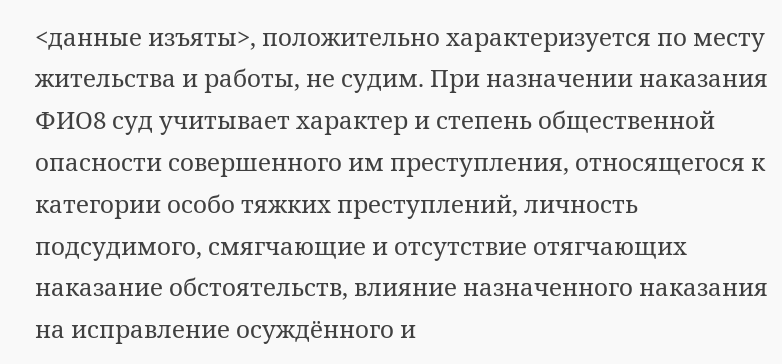<данные изъяты>, положительно характеризуется по месту жительства и работы, не судим. При назначении наказания ФИО8 суд учитывает характер и степень общественной опасности совершенного им преступления, относящегося к категории особо тяжких преступлений, личность подсудимого, смягчающие и отсутствие отягчающих наказание обстоятельств, влияние назначенного наказания на исправление осуждённого и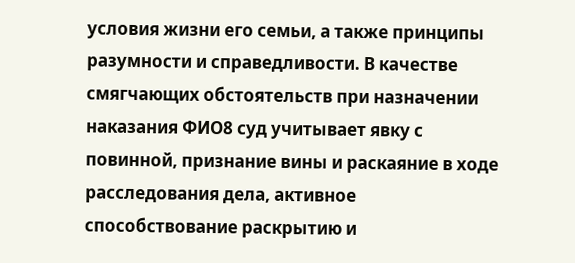условия жизни его семьи, а также принципы разумности и справедливости. В качестве смягчающих обстоятельств при назначении наказания ФИО8 суд учитывает явку с повинной, признание вины и раскаяние в ходе расследования дела, активное способствование раскрытию и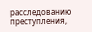расследованию преступления,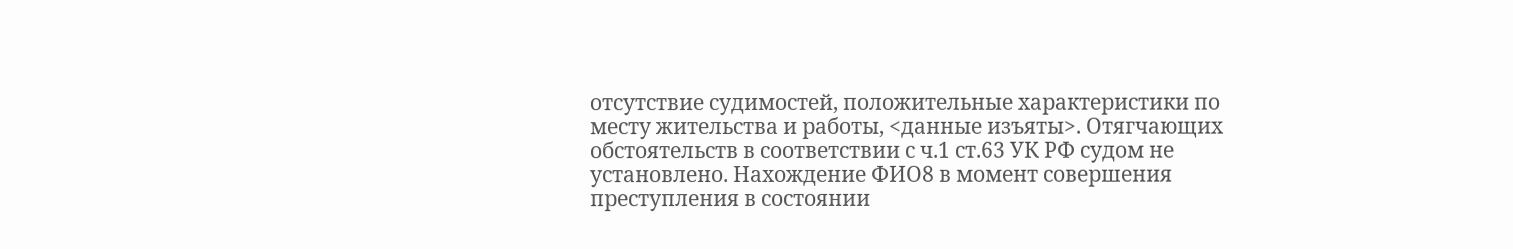отсутствие судимостей, положительные характеристики по месту жительства и работы, <данные изъяты>. Отягчающих обстоятельств в соответствии с ч.1 ст.63 УК РФ судом не установлено. Нахождение ФИО8 в момент совершения преступления в состоянии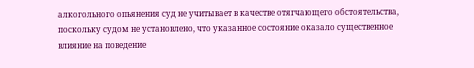алкогольного опьянения суд не учитывает в качестве отягчающего обстоятельства, поскольку судом не установлено, что указанное состояние оказало существенное влияние на поведение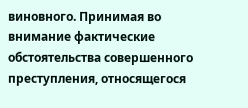виновного. Принимая во внимание фактические обстоятельства совершенного преступления, относящегося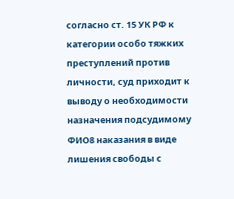согласно ст. 15 УК РФ к категории особо тяжких преступлений против личности, суд приходит к выводу о необходимости назначения подсудимому ФИО8 наказания в виде лишения свободы с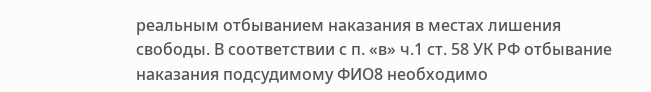реальным отбыванием наказания в местах лишения свободы. В соответствии с п. «в» ч.1 ст. 58 УК РФ отбывание наказания подсудимому ФИО8 необходимо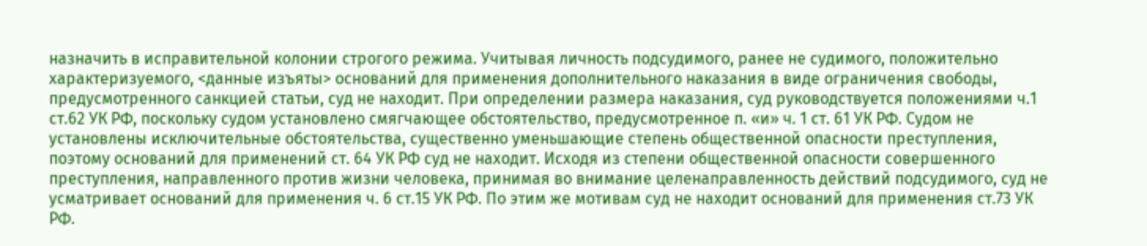назначить в исправительной колонии строгого режима. Учитывая личность подсудимого, ранее не судимого, положительно характеризуемого, <данные изъяты> оснований для применения дополнительного наказания в виде ограничения свободы, предусмотренного санкцией статьи, суд не находит. При определении размера наказания, суд руководствуется положениями ч.1 ст.62 УК РФ, поскольку судом установлено смягчающее обстоятельство, предусмотренное п. «и» ч. 1 ст. 61 УК РФ. Судом не установлены исключительные обстоятельства, существенно уменьшающие степень общественной опасности преступления, поэтому оснований для применений ст. 64 УК РФ суд не находит. Исходя из степени общественной опасности совершенного преступления, направленного против жизни человека, принимая во внимание целенаправленность действий подсудимого, суд не усматривает оснований для применения ч. 6 ст.15 УК РФ. По этим же мотивам суд не находит оснований для применения ст.73 УК РФ.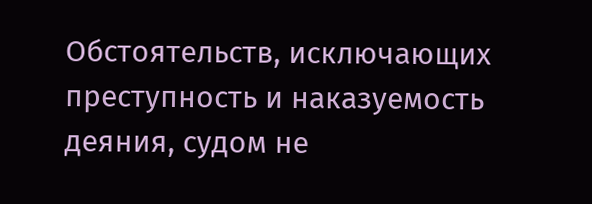Обстоятельств, исключающих преступность и наказуемость деяния, судом не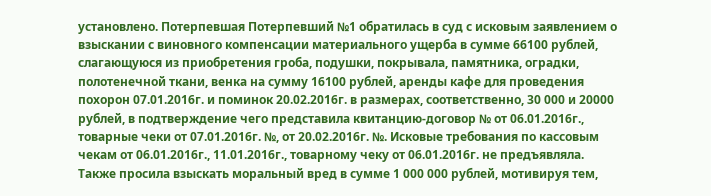установлено. Потерпевшая Потерпевший №1 обратилась в суд с исковым заявлением о взыскании с виновного компенсации материального ущерба в сумме 66100 рублей, слагающуюся из приобретения гроба, подушки, покрывала, памятника, оградки, полотенечной ткани, венка на сумму 16100 рублей, аренды кафе для проведения похорон 07.01.2016г. и поминок 20.02.2016г. в размерах, соответственно, 30 000 и 20000 рублей, в подтверждение чего представила квитанцию-договор № от 06.01.2016г., товарные чеки от 07.01.2016г. №, от 20.02.2016г. №. Исковые требования по кассовым чекам от 06.01.2016г., 11.01.2016г., товарному чеку от 06.01.2016г. не предъявляла. Также просила взыскать моральный вред в сумме 1 000 000 рублей, мотивируя тем,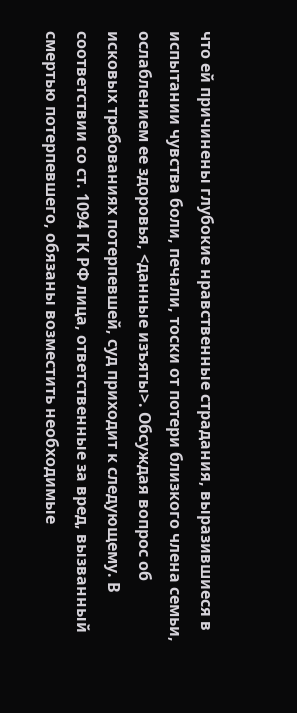что ей причинены глубокие нравственные страдания, выразившиеся в испытании чувства боли, печали, тоски от потери близкого члена семьи, ослаблением ее здоровья, <данные изъяты>. Обсуждая вопрос об исковых требованиях потерпевшей, суд приходит к следующему. В соответствии со ст. 1094 ГК РФ лица, ответственные за вред, вызванный смертью потерпевшего, обязаны возместить необходимые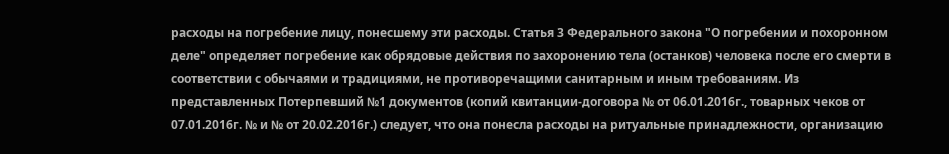расходы на погребение лицу, понесшему эти расходы. Статья 3 Федерального закона "О погребении и похоронном деле" определяет погребение как обрядовые действия по захоронению тела (останков) человека после его смерти в соответствии с обычаями и традициями, не противоречащими санитарным и иным требованиям. Из представленных Потерпевший №1 документов (копий квитанции-договора № от 06.01.2016г., товарных чеков от 07.01.2016г. № и № от 20.02.2016г.) следует, что она понесла расходы на ритуальные принадлежности, организацию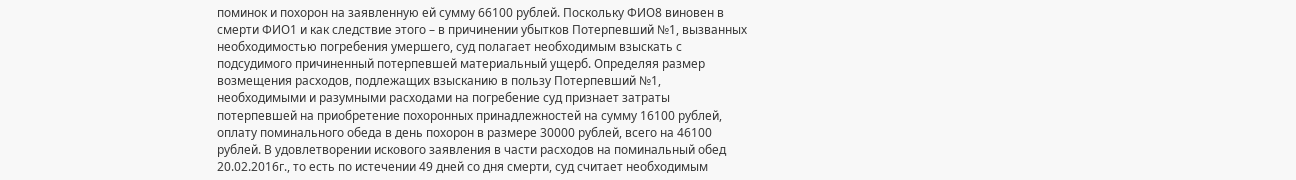поминок и похорон на заявленную ей сумму 66100 рублей. Поскольку ФИО8 виновен в смерти ФИО1 и как следствие этого – в причинении убытков Потерпевший №1, вызванных необходимостью погребения умершего, суд полагает необходимым взыскать с подсудимого причиненный потерпевшей материальный ущерб. Определяя размер возмещения расходов, подлежащих взысканию в пользу Потерпевший №1, необходимыми и разумными расходами на погребение суд признает затраты потерпевшей на приобретение похоронных принадлежностей на сумму 16100 рублей, оплату поминального обеда в день похорон в размере 30000 рублей, всего на 46100 рублей. В удовлетворении искового заявления в части расходов на поминальный обед 20.02.2016г., то есть по истечении 49 дней со дня смерти, суд считает необходимым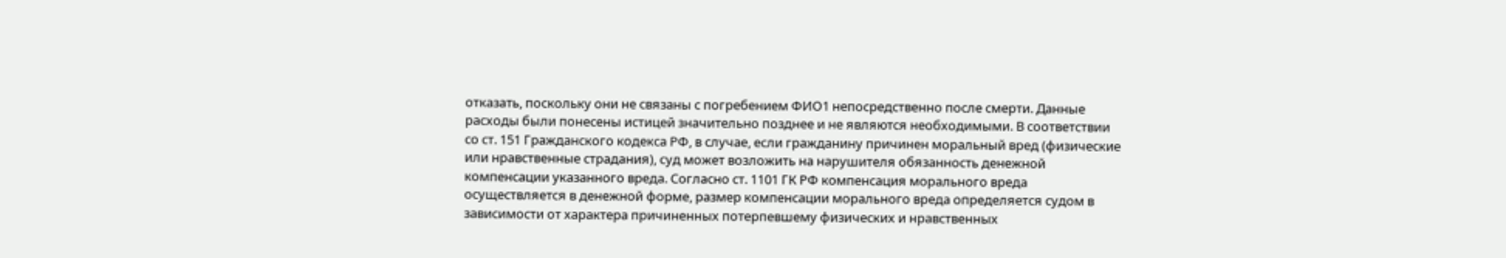отказать, поскольку они не связаны с погребением ФИО1 непосредственно после смерти. Данные расходы были понесены истицей значительно позднее и не являются необходимыми. В соответствии со ст. 151 Гражданского кодекса РФ, в случае, если гражданину причинен моральный вред (физические или нравственные страдания), суд может возложить на нарушителя обязанность денежной компенсации указанного вреда. Согласно ст. 1101 ГК РФ компенсация морального вреда осуществляется в денежной форме, размер компенсации морального вреда определяется судом в зависимости от характера причиненных потерпевшему физических и нравственных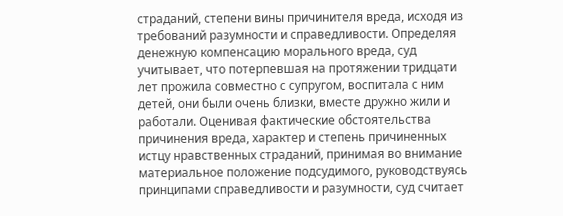страданий, степени вины причинителя вреда, исходя из требований разумности и справедливости. Определяя денежную компенсацию морального вреда, суд учитывает, что потерпевшая на протяжении тридцати лет прожила совместно с супругом, воспитала с ним детей, они были очень близки, вместе дружно жили и работали. Оценивая фактические обстоятельства причинения вреда, характер и степень причиненных истцу нравственных страданий, принимая во внимание материальное положение подсудимого, руководствуясь принципами справедливости и разумности, суд считает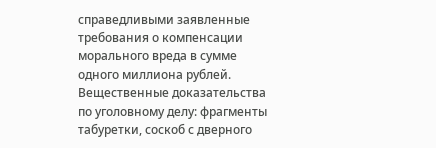справедливыми заявленные требования о компенсации морального вреда в сумме одного миллиона рублей. Вещественные доказательства по уголовному делу: фрагменты табуретки, соскоб с дверного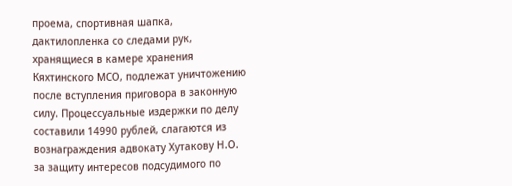проема, спортивная шапка, дактилопленка со следами рук, хранящиеся в камере хранения Кяхтинского МСО, подлежат уничтожению после вступления приговора в законную силу. Процессуальные издержки по делу составили 14990 рублей, слагаются из вознаграждения адвокату Хутакову Н.О. за защиту интересов подсудимого по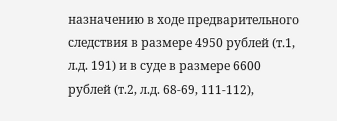назначению в ходе предварительного следствия в размере 4950 рублей (т.1, л.д. 191) и в суде в размере 6600 рублей (т.2, л.д. 68-69, 111-112),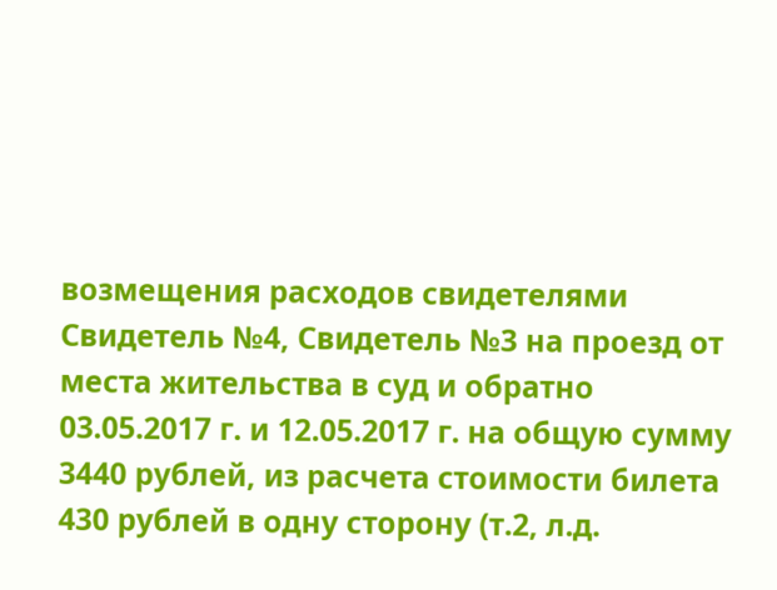возмещения расходов свидетелями Свидетель №4, Свидетель №3 на проезд от места жительства в суд и обратно 03.05.2017 г. и 12.05.2017 г. на общую сумму 3440 рублей, из расчета стоимости билета 430 рублей в одну сторону (т.2, л.д.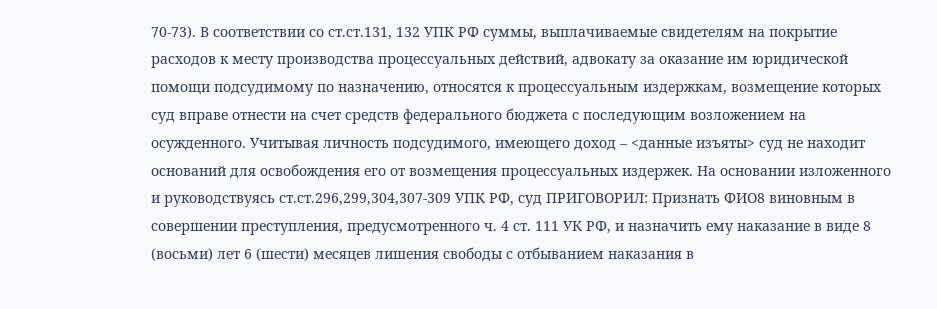70-73). В соответствии со ст.ст.131, 132 УПК РФ суммы, выплачиваемые свидетелям на покрытие расходов к месту производства процессуальных действий, адвокату за оказание им юридической помощи подсудимому по назначению, относятся к процессуальным издержкам, возмещение которых суд вправе отнести на счет средств федерального бюджета с последующим возложением на осужденного. Учитывая личность подсудимого, имеющего доход – <данные изъяты> суд не находит оснований для освобождения его от возмещения процессуальных издержек. На основании изложенного и руководствуясь ст.ст.296,299,304,307-309 УПК РФ, суд ПРИГОВОРИЛ: Признать ФИО8 виновным в совершении преступления, предусмотренного ч. 4 ст. 111 УК РФ, и назначить ему наказание в виде 8 (восьми) лет 6 (шести) месяцев лишения свободы с отбыванием наказания в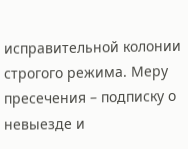исправительной колонии строгого режима. Меру пресечения – подписку о невыезде и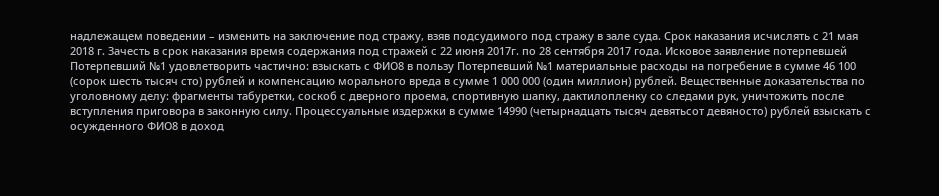надлежащем поведении – изменить на заключение под стражу, взяв подсудимого под стражу в зале суда. Срок наказания исчислять с 21 мая 2018 г. Зачесть в срок наказания время содержания под стражей с 22 июня 2017г. по 28 сентября 2017 года. Исковое заявление потерпевшей Потерпевший №1 удовлетворить частично: взыскать с ФИО8 в пользу Потерпевший №1 материальные расходы на погребение в сумме 46 100 (сорок шесть тысяч сто) рублей и компенсацию морального вреда в сумме 1 000 000 (один миллион) рублей. Вещественные доказательства по уголовному делу: фрагменты табуретки, соскоб с дверного проема, спортивную шапку, дактилопленку со следами рук, уничтожить после вступления приговора в законную силу. Процессуальные издержки в сумме 14990 (четырнадцать тысяч девятьсот девяносто) рублей взыскать с осужденного ФИО8 в доход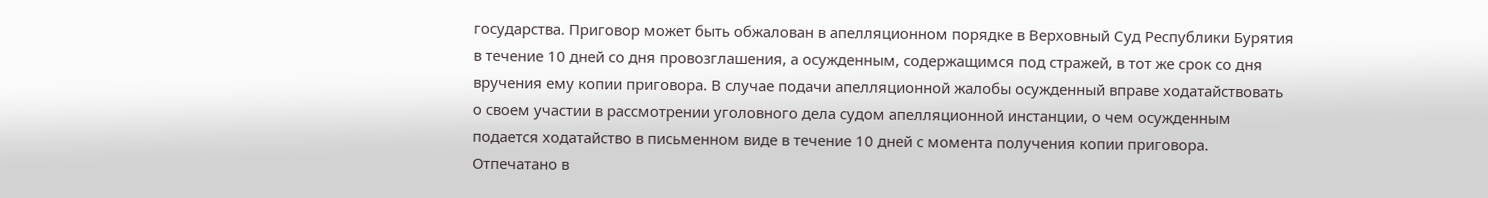государства. Приговор может быть обжалован в апелляционном порядке в Верховный Суд Республики Бурятия в течение 10 дней со дня провозглашения, а осужденным, содержащимся под стражей, в тот же срок со дня вручения ему копии приговора. В случае подачи апелляционной жалобы осужденный вправе ходатайствовать о своем участии в рассмотрении уголовного дела судом апелляционной инстанции, о чем осужденным подается ходатайство в письменном виде в течение 10 дней с момента получения копии приговора. Отпечатано в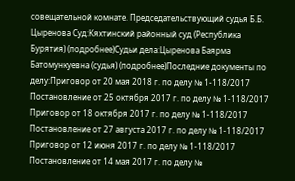совещательной комнате. Председательствующий судья Б.Б. Цыренова Суд:Кяхтинский районный суд (Республика Бурятия) (подробнее)Судьи дела:Цыренова Баярма Батомункуевна (судья) (подробнее)Последние документы по делу:Приговор от 20 мая 2018 г. по делу № 1-118/2017 Постановление от 25 октября 2017 г. по делу № 1-118/2017 Приговор от 18 октября 2017 г. по делу № 1-118/2017 Постановление от 27 августа 2017 г. по делу № 1-118/2017 Приговор от 12 июня 2017 г. по делу № 1-118/2017 Постановление от 14 мая 2017 г. по делу №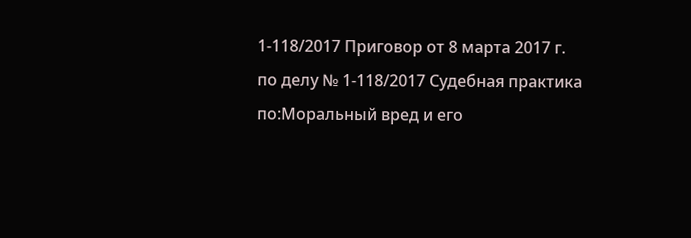1-118/2017 Приговор от 8 марта 2017 г. по делу № 1-118/2017 Судебная практика по:Моральный вред и его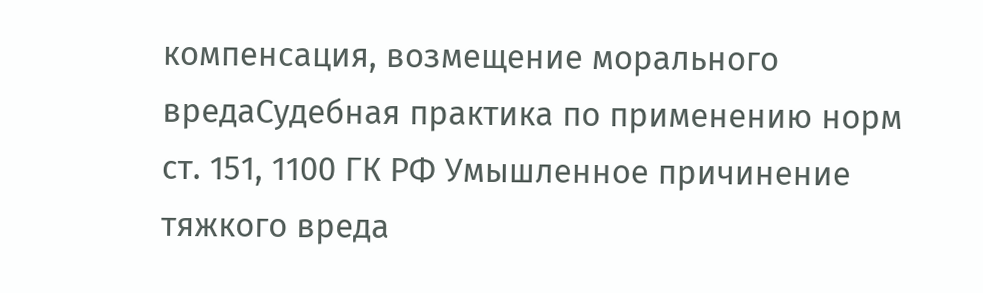компенсация, возмещение морального вредаСудебная практика по применению норм ст. 151, 1100 ГК РФ Умышленное причинение тяжкого вреда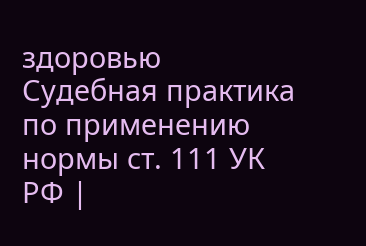здоровью Судебная практика по применению нормы ст. 111 УК РФ |